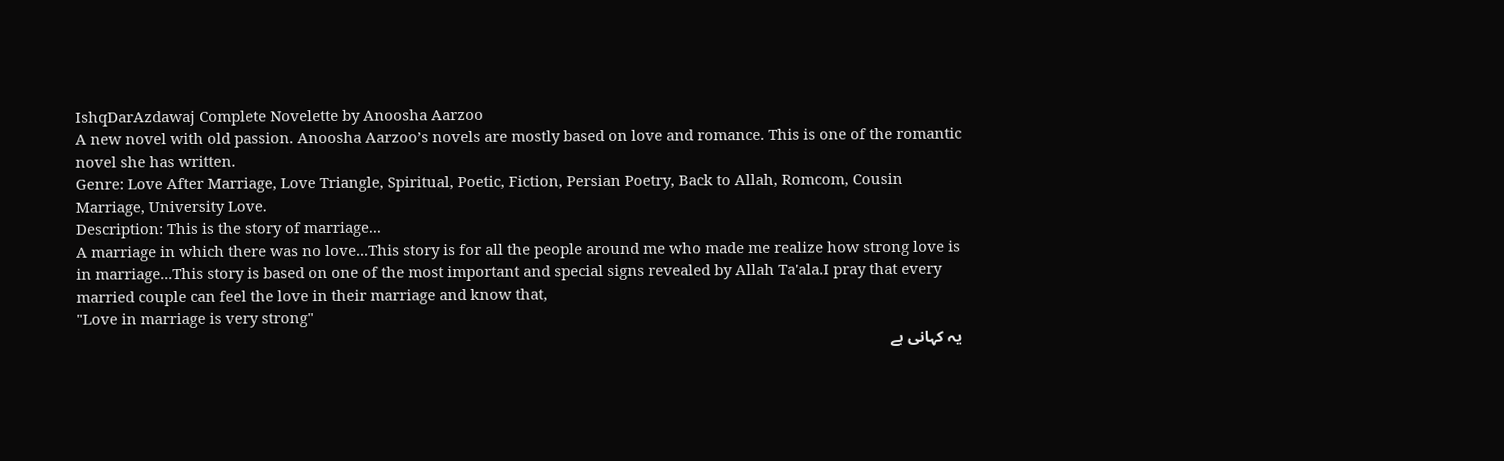IshqDarAzdawaj Complete Novelette by Anoosha Aarzoo
A new novel with old passion. Anoosha Aarzoo’s novels are mostly based on love and romance. This is one of the romantic novel she has written.
Genre: Love After Marriage, Love Triangle, Spiritual, Poetic, Fiction, Persian Poetry, Back to Allah, Romcom, Cousin Marriage, University Love.
Description: This is the story of marriage...
A marriage in which there was no love...This story is for all the people around me who made me realize how strong love is in marriage...This story is based on one of the most important and special signs revealed by Allah Ta'ala.I pray that every married couple can feel the love in their marriage and know that,
"Love in marriage is very strong"
یہ کہانی ہے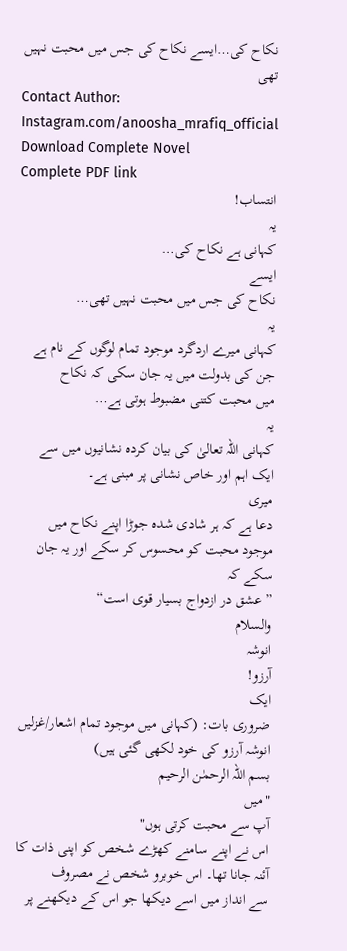نکاح کی…ایسے نکاح کی جس میں محبت نہیں تھی
Contact Author: Instagram.com/anoosha_mrafiq_official
Download Complete Novel
Complete PDF link
انتساب!
یہ
کہانی ہے نکاح کی…
ایسے
نکاح کی جس میں محبت نہیں تھی…
یہ
کہانی میرے اردگرد موجود تمام لوگوں کے نام ہے جن کی بدولت میں یہ جان سکی کہ نکاح
میں محبت کتنی مضبوط ہوتی ہے…
یہ
کہانی اللہ تعالیٰ کی بیان کردہ نشانیوں میں سے ایک اہم اور خاص نشانی پر مبنی ہے۔
میری
دعا ہے کہ ہر شادی شدہ جوڑا اپنے نکاح میں موجود محبت کو محسوس کر سکے اور یہ جان
سکے کہ
”عشق در ازدواج بسیار قوی است“
والسلام
انوشہ
آرزو!
ایک
ضروری بات: (کہانی میں موجود تمام اشعار/غزلیں انوشہ آرزو کی خود لکھی گئی ہیں)
بسم اللہ الرحمٰن الرحیم
"میں
آپ سے محبت کرتی ہوں"
اس نے اپنے سامنے کھڑے شخص کو اپنی ذات کا آئنہ جانا تھا۔ اس خوبرو شخص نے مصروف
سے انداز میں اسے دیکھا جو اس کے دیکھنے پر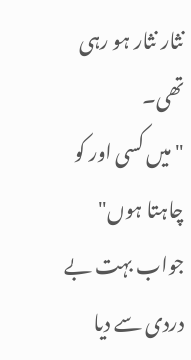نثار نثار ہو رہی تھی۔
"میں کسی اور کو چاہتا ہوں" جواب بہت بے دردی سے دیا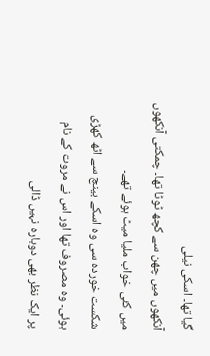گیا تھا۔ اسکی نیلی
آنکھوں میں چھن سے کچھ ٹوٹا تھا۔ چمکتی آنکھوں میں کئی خواب ملیا میٹ ہوئے تھے۔
شکست خوردہ سی وہ اسکے بینچ سے اٹھ کھڑی ہوئی۔ وہ مصروف تھا اور اس نے مروت کے نام
پر ایک نظر بھی دوبارہ نہیں ڈالی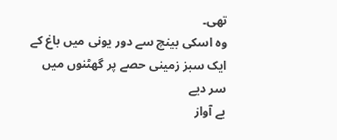تھی۔
وہ اسکی بینچ سے دور یونی میں باغ کے ایک سبز زمینی حصے پر گھٹنوں میں سر دیے
بے آواز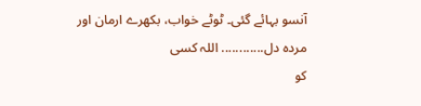آنسو بہائے گئی۔ ٹوٹے خواب، بکھرے ارمان اور مردہ دل............ اللہ کسی
کو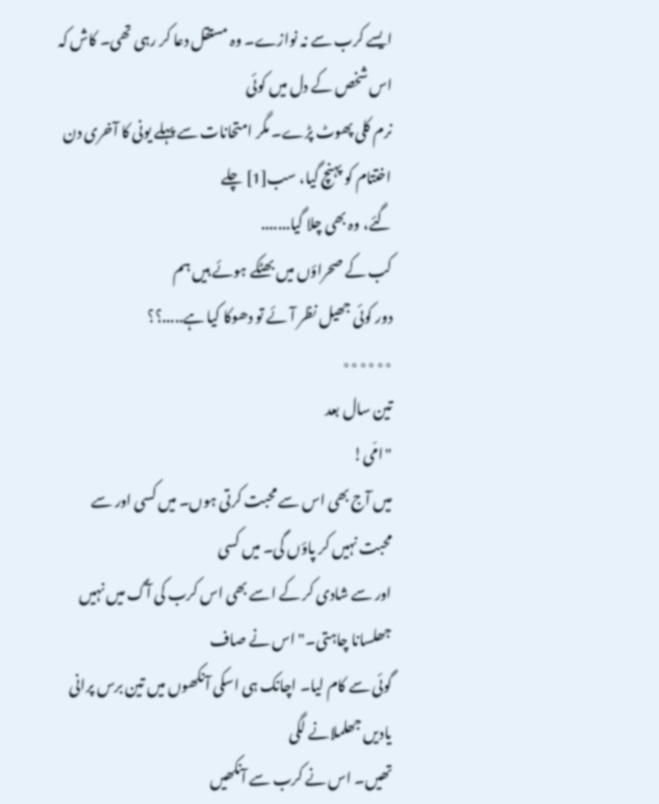ایسے کرب سے نہ نوازے۔ وہ مستقل دعا کر رہی تھی۔ کاش کہ اس شخص کے دل میں کوئی
نرم کلی پھوٹ پڑے۔ مگر امتحانات سے پہلے یونی کا آخری دن اختتام کو پہنچ گیا، سب[1] چلے
گئے، وہ بھی چلا گیا.......
کب کے صحراؤں میں بھٹکے ہوئے ہیں ہم
دور کوئی جھیل نظر آئے تو دھوکا کیا ہے.....؟؟
٭٭٭٭٭٭
تین سال بعد
"امّی!
میں آج بھی اس سے محبت کرتی ہوں۔ میں کسی اور سے محبت نہیں کر پاؤں گی۔ میں کسی
اور سے شادی کر کے اسے بھی اس کرب کی آگ میں نہیں جھلسانا چاہتی۔" اس نے صاف
گوئی سے کام لیا۔ اچانک ہی اسکی آنکھوں میں تین برس پرانی یادیں جھلملانے لگی
تھیں۔ اس نے کرب سے آنکھیں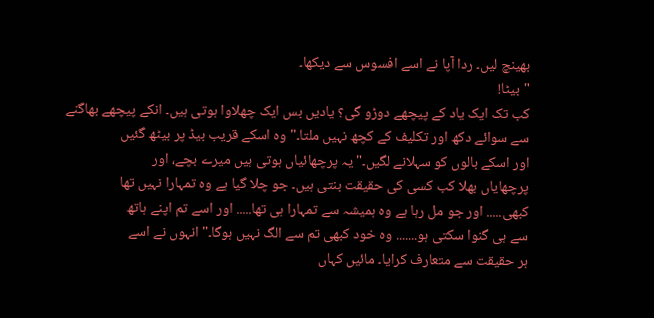بھینچ لیں۔ ردا آپا نے اسے افسوس سے دیکھا۔
"بیٹا!
کب تک ایک یاد کے پیچھے دوڑو گی؟ یادیں بس ایک چھلاوا ہوتی ہیں۔ انکے پیچھے بھاگنے
سے سوائے دکھ اور تکلیف کے کچھ نہیں ملتا۔" وہ اسکے قریب بیڈ پر بیٹھ گئیں
اور اسکے بالوں کو سہلانے لگیں۔"یہ پرچھائیاں ہوتی ہیں میرے بچے، اور
پرچھایاں بھلا کب کسی کی حقیقت بنتی ہیں۔ جو چلا گیا ہے وہ تمہارا نہیں تھا
کبھی..... اور جو مل رہا ہے وہ ہمیشہ سے تمہارا ہی تھا..... اور اسے تم اپنے ہاتھ
سے ہی گنوا سکتی ہو....... وہ خود کبھی تم سے الگ نہیں ہوگا۔" انہوں نے اسے
ہر حقیقت سے متعارف کرایا۔ مائیں کہاں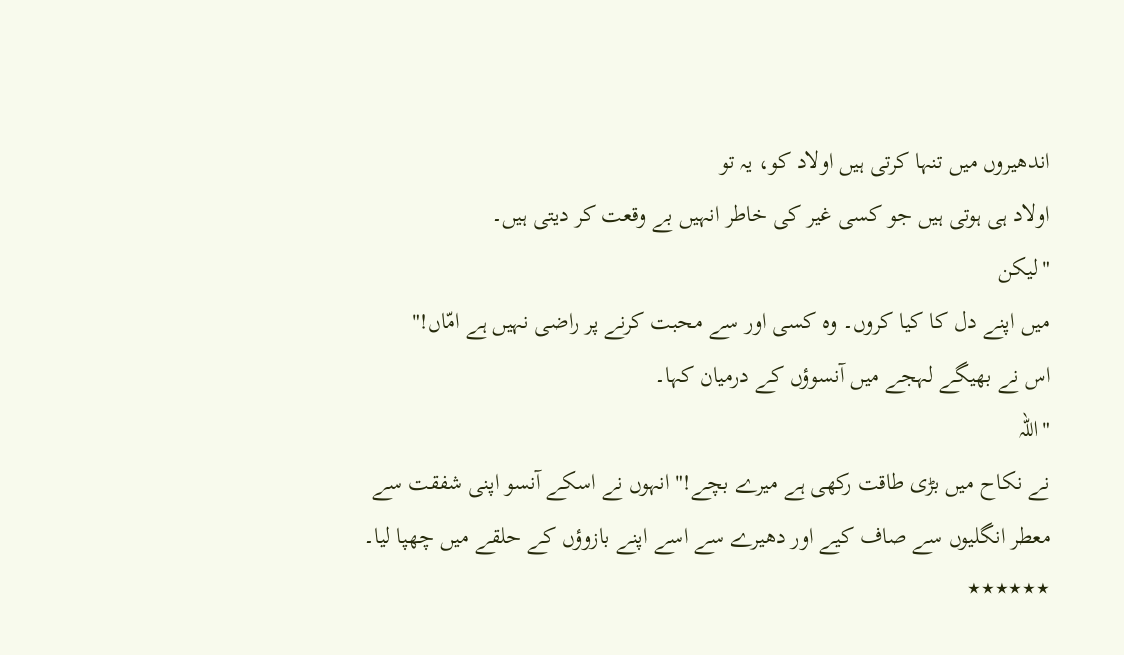اندھیروں میں تنہا کرتی ہیں اولاد کو، یہ تو
اولاد ہی ہوتی ہیں جو کسی غیر کی خاطر انہیں بے وقعت کر دیتی ہیں۔
"لیکن
میں اپنے دل کا کیا کروں۔ وہ کسی اور سے محبت کرنے پر راضی نہیں ہے امّاں!"
اس نے بھیگے لہجے میں آنسوؤں کے درمیان کہا۔
"اللہ
نے نکاح میں بڑی طاقت رکھی ہے میرے بچے!" انہوں نے اسکے آنسو اپنی شفقت سے
معطر انگلیوں سے صاف کیے اور دھیرے سے اسے اپنے بازوؤں کے حلقے میں چھپا لیا۔
٭٭٭٭٭٭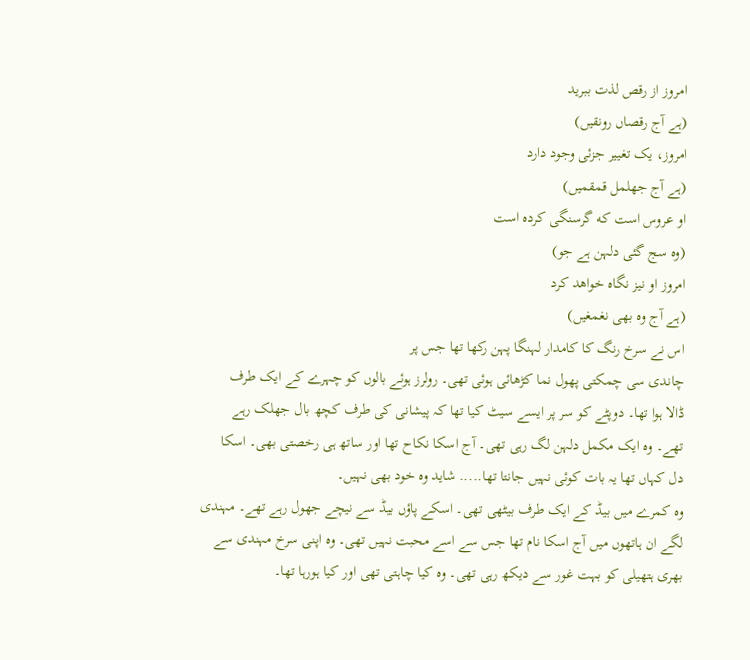امروز از رقص لذت ببرید
(ہے آج رقصاں رونقیں)
امروز، یک تغییر جزئی وجود دارد
(ہے آج جھلمل قمقمیں)
او عروس است که گرسنگی کردہ است
(وہ سج گئی دلہن ہے جو)
امروز او نیز نگاہ خواھد کرد
(ہے آج وہ بھی نغمغیں)
اس نے سرخ رنگ کا کامدار لہنگا پہن رکھا تھا جس پر
چاندی سی چمکتی پھول نما کڑھائی ہوئی تھی۔ رولرز ہوئے بالوں کو چہرے کے ایک طرف
ڈالا ہوا تھا۔ دوپٹے کو سر پر ایسے سیٹ کیا تھا کہ پیشانی کی طرف کچھ بال جھلک رہے
تھے۔ وہ ایک مکمل دلہن لگ رہی تھی۔ آج اسکا نکاح تھا اور ساتھ ہی رخصتی بھی۔ اسکا
دل کہاں تھا یہ بات کوئی نہیں جانتا تھا..... شاید وہ خود بھی نہیں۔
وہ کمرے میں بیڈ کے ایک طرف بیٹھی تھی۔ اسکے پاؤں بیڈ سے نیچے جھول رہے تھے۔ مہندی
لگے ان ہاتھوں میں آج اسکا نام تھا جس سے اسے محبت نہیں تھی۔ وہ اپنی سرخ مہندی سے
بھری ہتھیلی کو بہت غور سے دیکھ رہی تھی۔ وہ کیا چاہتی تھی اور کیا ہورہا تھا۔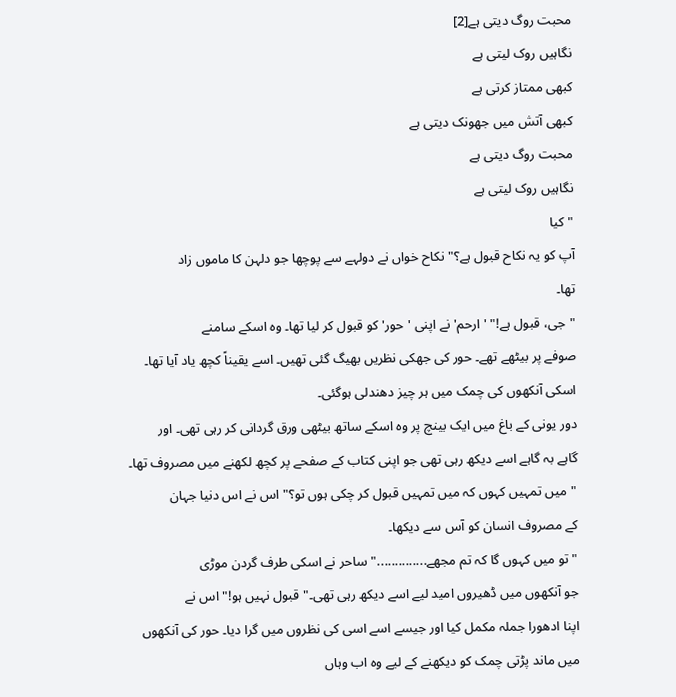محبت روگ دیتی ہے[2]
نگاہیں روک لیتی ہے
کبھی ممتاز کرتی ہے
کبھی آتش میں جھونک دیتی ہے
محبت روگ دیتی ہے
نگاہیں روک لیتی ہے
"کیا
آپ کو یہ نکاح قبول ہے؟"نکاح خواں نے دولہے سے پوچھا جو دلہن کا ماموں زاد
تھا۔
"جی، قبول ہے!" 'ارحم' نے اپنی 'حور' کو قبول کر لیا تھا۔ وہ اسکے سامنے
صوفے پر بیٹھے تھے۔ حور کی جھکی نظریں بھیگ گئی تھیں۔ اسے یقیناً کچھ یاد آیا تھا۔
اسکی آنکھوں کی چمک میں ہر چیز دھندلی ہوگئی۔
دور یونی کے باغ میں ایک بینچ پر وہ اسکے ساتھ بیٹھی ورق گردانی کر رہی تھی۔ اور
گاہے بہ گاہے اسے دیکھ رہی تھی جو اپنی کتاب کے صفحے پر کچھ لکھنے میں مصروف تھا۔
"میں تمہیں کہوں کہ میں تمہیں قبول کر چکی ہوں تو؟" اس نے اس دنیا جہان
کے مصروف انسان کو آس سے دیکھا۔
"تو میں کہوں گا کہ تم مجھے.............."ساحر نے اسکی طرف گردن موڑی
جو آنکھوں میں ڈھیروں امید لیے اسے دیکھ رہی تھی۔"قبول نہیں ہو!" اس نے
اپنا ادھورا جملہ مکمل کیا اور جیسے اسے اسی کی نظروں میں گرا دیا۔ حور کی آنکھوں
میں ماند پڑتی چمک کو دیکھنے کے لیے وہ اب وہاں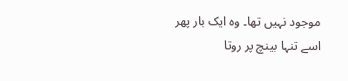موجود نہیں تھا۔ وہ ایک بار پھر
اسے تنہا بینچ پر روتا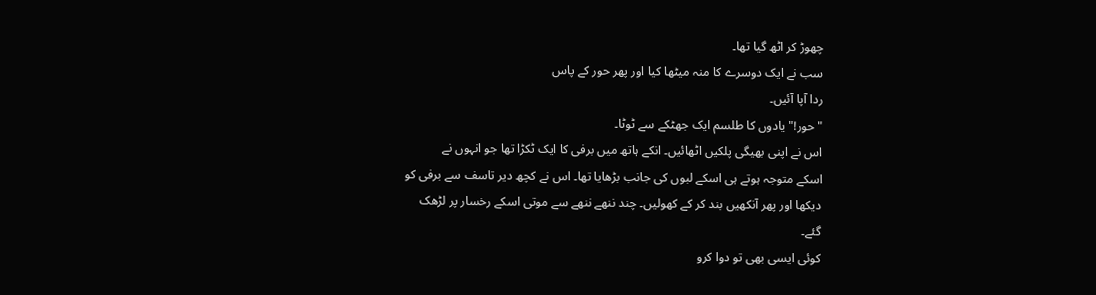چھوڑ کر اٹھ گیا تھا۔
سب نے ایک دوسرے کا منہ میٹھا کیا اور پھر حور کے پاس
ردا آپا آئیں۔
"حور!" یادوں کا طلسم ایک جھٹکے سے ٹوٹا۔
اس نے اپنی بھیگی پلکیں اٹھائیں۔ انکے ہاتھ میں برفی کا ایک ٹکڑا تھا جو انہوں نے
اسکے متوجہ ہوتے ہی اسکے لبوں کی جانب بڑھایا تھا۔ اس نے کچھ دیر تاسف سے برفی کو
دیکھا اور پھر آنکھیں بند کر کے کھولیں۔ چند ننھے ننھے سے موتی اسکے رخسار پر لڑھک
گئے۔
کوئی ایسی بھی تو دوا کرو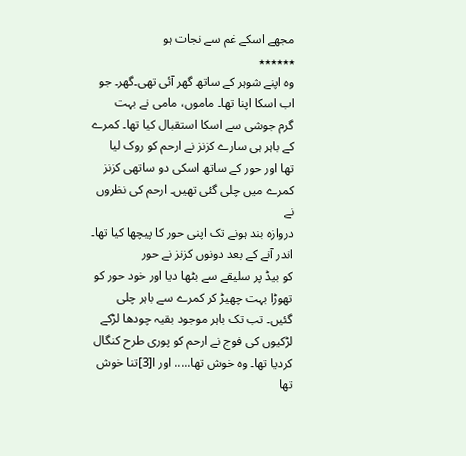مجھے اسکے غم سے نجات ہو
٭٭٭٭٭٭
وہ اپنے شوہر کے ساتھ گھر آئی تھی۔گھر۔ جو اب اسکا اپنا تھا۔ ماموں، مامی نے بہت
گرم جوشی سے اسکا استقبال کیا تھا۔ کمرے کے باہر ہی سارے کزنز نے ارحم کو روک لیا
تھا اور حور کے ساتھ اسکی دو ساتھی کزنز کمرے میں چلی گئی تھیں۔ ارحم کی نظروں نے
دروازہ بند ہونے تک اپنی حور کا پیچھا کیا تھا۔ اندر آنے کے بعد دونوں کزنز نے حور
کو بیڈ پر سلیقے سے بٹھا دیا اور خود حور کو تھوڑا بہت چھیڑ کر کمرے سے باہر چلی
گئیں۔ تب تک باہر موجود بقیہ چودھا لڑکے لڑکیوں کی فوج نے ارحم کو پوری طرح کنگال
کردیا تھا۔ وہ خوش تھا..... اور ا[3]تنا خوش تھا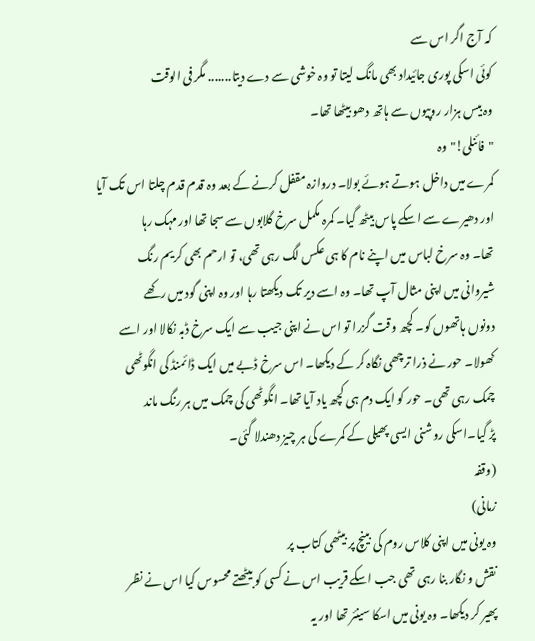کہ آج اگر اس سے
کوئی اسکی پوری جائیداد بھی مانگ لیتا تو وہ خوشی سے دے دیتا....... مگر فی الوقت
وہ بیس ہزار روپیوں سے ہاتھ دھو بیٹھا تھا۔
"فائنلی!"وہ
کمرے میں داخل ہوتے ہوئے بولا۔ دروازہ مقفل کرنے کے بعد وہ قدم قدم چلتا اس تک آیا
اور دھیرے سے اسکے پاس بیٹھ گیا۔ کمرہ مکمل سرخ گلابوں سے سجا تھا اور مہک رہا
تھا۔ وہ سرخ لباس میں اپنے نام کا ہی عکس لگ رہی تھی، تو ارحم بھی کریم رنگ
شیروانی میں اپنی مثال آپ تھا۔ وہ اسے دیر تک دیکھتا رہا اور وہ اپنی گود میں رکھے
دونوں ہاتھوں کو۔ کچھ وقت گزرا تو اس نے اپنی جیب سے ایک سرخ ڈبہ نکالا اور اسے
کھولا۔ حور نے ذرا ترچھی نگاہ کر کے دیکھا۔ اس سرخ ڈبے میں ایک ڈائمنڈ کی انگوٹھی
چمک رہی تھی۔ حور کو ایک دم ہی کچھ یاد آیا تھا۔ انگوٹھی کی چمک میں ہر رنگ ماند
پڑ گیا۔اسکی روشنی ایسی پھیلی کے کمرے کی ہر چیز دھندلا گئی۔
(وقفہ
زمانی)
وہ یونی میں اپنی کلاس روم کی بینچ پر بیٹھی کتاب پر
نقش و نگار بنا رہی تھی جب اسکے قریب اس نے کسی کو بیٹھتے محسوس کیا اس نے نظر
پھیر کر دیکھا۔ وہ یونی میں اسکا سینئر تھا اور یہ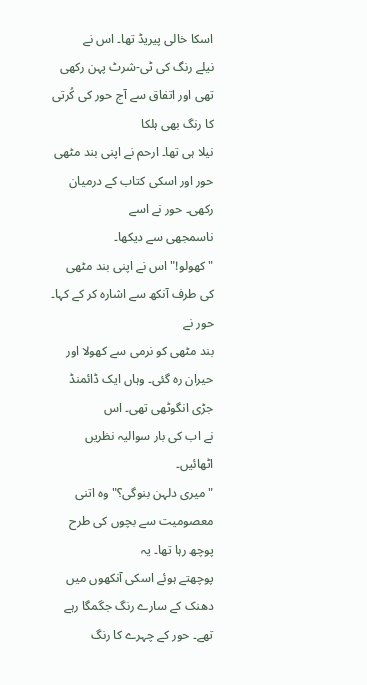اسکا خالی پیریڈ تھا۔ اس نے
نیلے رنگ کی ٹی-شرٹ پہن رکھی تھی اور اتفاق سے آج حور کی کُرتی کا رنگ بھی ہلکا
نیلا ہی تھا۔ ارحم نے اپنی بند مٹھی حور اور اسکی کتاب کے درمیان رکھی۔ حور نے اسے
ناسمجھی سے دیکھا۔
"کھولو!" اس نے اپنی بند مٹھی کی طرف آنکھ سے اشارہ کر کے کہا۔ حور نے
بند مٹھی کو نرمی سے کھولا اور حیران رہ گئی۔ وہاں ایک ڈائمنڈ جڑی انگوٹھی تھی۔ اس
نے اب کی بار سوالیہ نظریں اٹھائیں۔
"میری دلہن بنوگی؟"وہ اتنی معصومیت سے بچوں کی طرح پوچھ رہا تھا۔ یہ
پوچھتے ہوئے اسکی آنکھوں میں دھنک کے سارے رنگ جگمگا رہے تھے۔ حور کے چہرے کا رنگ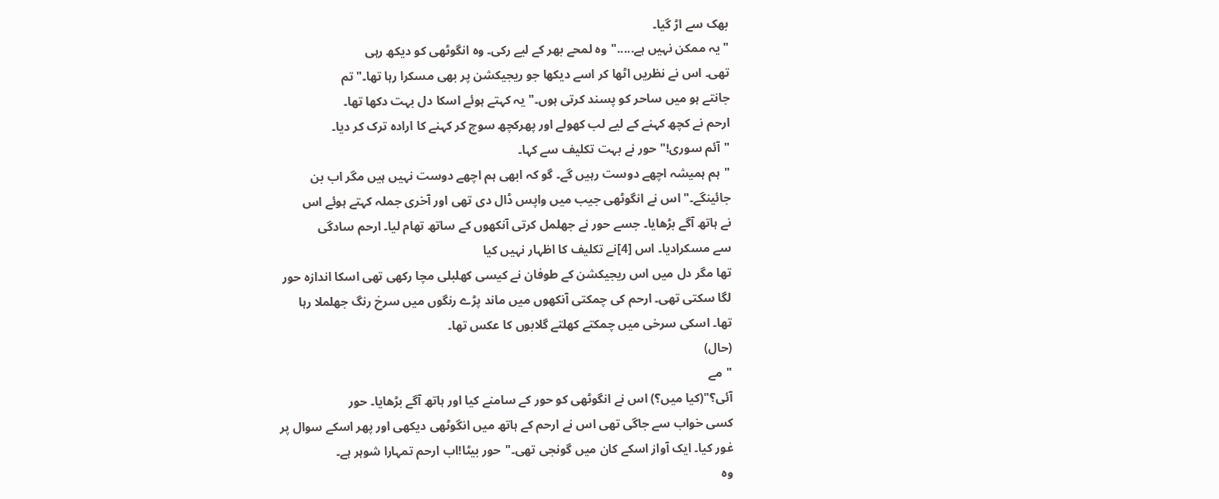بھک سے اڑ گیا۔
"یہ ممکن نہیں ہے....."وہ لمحے بھر کے لیے رکی۔ وہ انگوٹھی کو دیکھ رہی
تھی۔ اس نے نظریں اٹھا کر اسے دیکھا جو ریجیکشن پر بھی مسکرا رہا تھا۔"تم
جانتے ہو میں ساحر کو پسند کرتی ہوں۔"یہ کہتے ہوئے اسکا دل بہت دکھا تھا۔
ارحم نے کچھ کہنے کے لیے لب کھولے اور پھرکچھ سوچ کر کہنے کا ارادہ ترک کر دیا۔
"آئم سوری!" حور نے بہت تکلیف سے کہا۔
"ہم ہمیشہ اچھے دوست رہیں گے۔ گو کہ ابھی ہم اچھے دوست نہیں ہیں مگر اب بن
جائینگے۔"اس نے انگوٹھی جیب میں واپس ڈال دی تھی اور آخری جملہ کہتے ہوئے اس
نے ہاتھ آگے بڑھایا۔ جسے حور نے جھلمل کرتی آنکھوں کے ساتھ تھام لیا۔ ارحم سادگی
سے مسکرادیا۔ اس [4]نے تکلیف کا اظہار نہیں کیا
تھا مگر دل میں اس ریجیکشن کے طوفان نے کیسی کھلبلی مچا رکھی تھی اسکا اندازہ حور
لگا سکتی تھی۔ ارحم کی چمکتی آنکھوں میں ماند پڑے رنگوں میں سرخ رنگ جھلملا رہا
تھا۔ اسکی سرخی میں چمکتے کھلتے گلابوں کا عکس تھا۔
(حال)
"مے
آئی؟"(کیا میں؟) اس نے انگوٹھی کو حور کے سامنے کیا اور ہاتھ آگے بڑھایا۔ حور
کسی خواب سے جاگی تھی اس نے ارحم کے ہاتھ میں انگوٹھی دیکھی اور پھر اسکے سوال پر
غور کیا۔ ایک آواز اسکے کان میں گونجی تھی۔"حور بیٹا!اب ارحم تمہارا شوہر ہے۔
وہ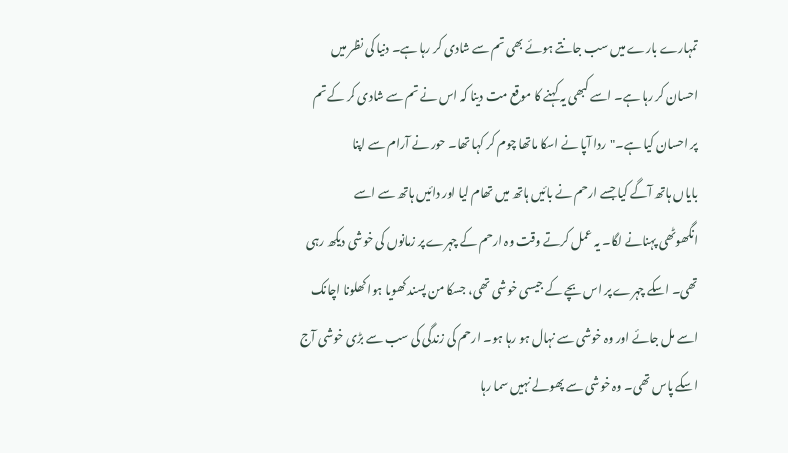تمہارے بارے میں سب جانتے ہوئے بھی تم سے شادی کر رہا ہے۔ دنیا کی نظر میں
احسان کر رہا ہے۔ اسے کبھی یہ کہنے کا موقع مت دینا کہ اس نے تم سے شادی کر کے تم
پر احسان کیا ہے۔"ردا آپا نے اسکا ماتھا چوم کر کہا تھا۔ حور نے آرام سے اپنا
بایاں ہاتھ آگے کیا جسے ارحم نے بائیں ہاتھ میں تھام لیا اور دائیں ہاتھ سے اسے
انگھوٹھی پہنانے لگا۔ یہ عمل کرتے وقت وہ ارحم کے چہرے پر زمانوں کی خوشی دیکھ رہی
تھی۔ اسکے چہرے پر اس بچے کے جیسی خوشی تھی، جسکا من پسند کھویا ہوا کھلونا اچانک
اسے مل جائے اور وہ خوشی سے نہال ہو رہا ہو۔ ارحم کی زندگی کی سب سے بڑی خوشی آج
اسکے پاس تھی۔ وہ خوشی سے پھولے نہیں سما رہا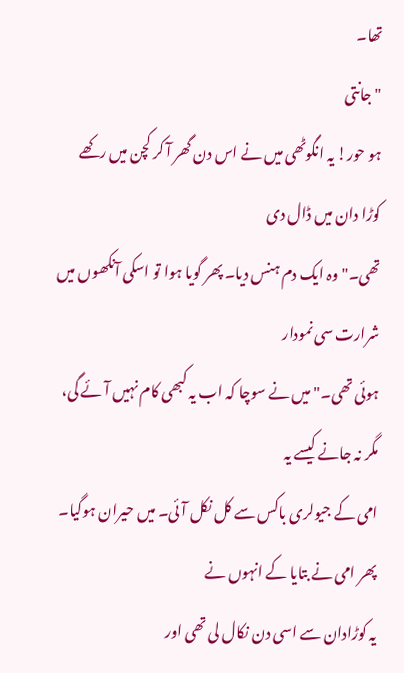تھا۔
"جانتی
ہو حور! یہ انگوٹھی میں نے اس دن گھر آ کر کچن میں رکھے کوڑا دان میں ڈال دی
تھی۔"وہ ایک دم ہنس دیا۔ پھر گویا ہوا تو اسکی آنکھوں میں شرارت سی نمودار
ہوئی تھی۔"میں نے سوچا کہ اب یہ کبھی کام نہیں آئے گی، مگر نہ جانے کیسے یہ
امی کے جیولری باکس سے کل نکل آئی۔ میں حیران ہوگیا۔ پھر امی نے بتایا کے انہوں نے
یہ کوڑادان سے اسی دن نکال لی تھی اور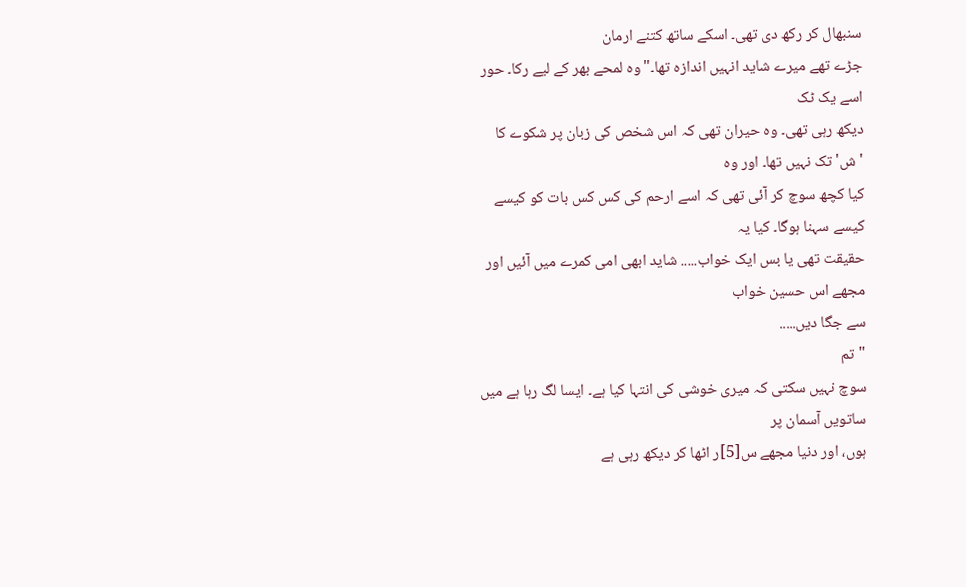سنبھال کر رکھ دی تھی۔ اسکے ساتھ کتنے ارمان
جڑے تھے میرے شاید انہیں اندازہ تھا۔"وہ لمحے بھر کے لیے رکا۔ حور اسے یک ٹک
دیکھ رہی تھی۔ وہ حیران تھی کہ اس شخص کی زبان پر شکوے کا 'ش' تک نہیں تھا۔ اور وہ
کیا کچھ سوچ کر آئی تھی کہ اسے ارحم کی کس کس بات کو کیسے کیسے سہنا ہوگا۔ کیا یہ
حقیقت تھی یا بس ایک خواب..... شاید ابھی امی کمرے میں آئیں اور مجھے اس حسین خواب
سے جگا دیں.....
"تم
سوچ نہیں سکتی کہ میری خوشی کی انتہا کیا ہے۔ ایسا لگ رہا ہے میں ساتویں آسمان پر
ہوں، اور دنیا مجھے س[5]ر اٹھا کر دیکھ رہی ہے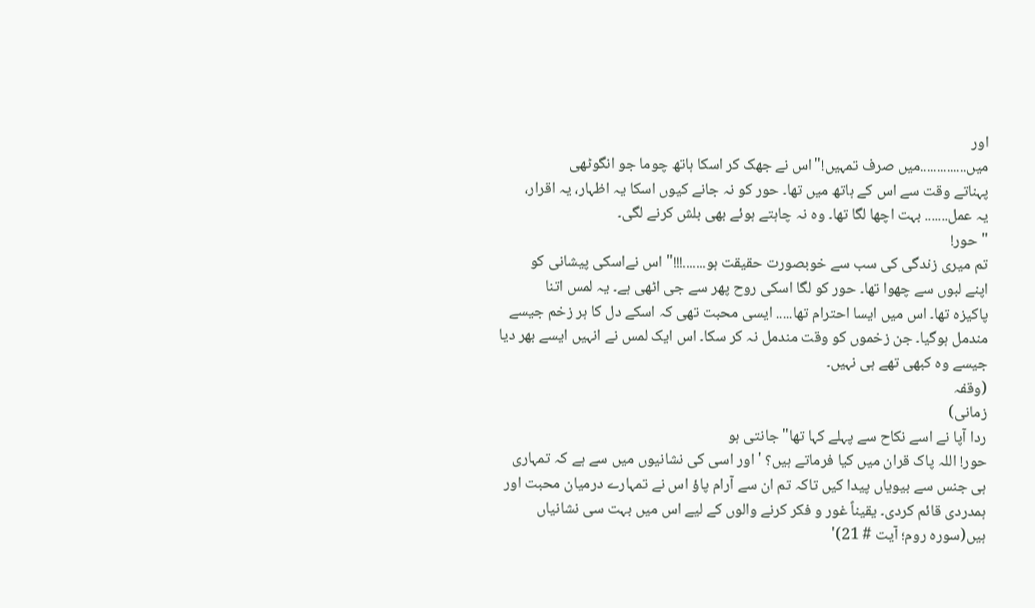اور
میں..............میں صرف تمہیں!"اس نے جھک کر اسکا ہاتھ چوما جو انگوٹھی
پہناتے وقت سے اس کے ہاتھ میں تھا۔ حور کو نہ جانے کیوں اسکا یہ اظہار، یہ اقرار،
یہ عمل....... بہت اچھا لگا تھا۔ وہ نہ چاہتے ہوئے بھی بلش کرنے لگی۔
"حور!
تم میری زندگی کی سب سے خوبصورت حقیقت ہو.......!!!" اس نےاسکی پیشانی کو
اپنے لبوں سے چھوا تھا۔ حور کو لگا اسکی روح پھر سے جی اٹھی ہے۔ یہ لمس اتنا
پاکیزہ تھا۔ اس میں ایسا احترام تھا..... ایسی محبت تھی کہ اسکے دل کا ہر زخم جیسے
مندمل ہوگیا۔ جن زخموں کو وقت مندمل نہ کر سکا۔ اس ایک لمس نے انہیں ایسے بھر دیا
جیسے وہ کبھی تھے ہی نہیں۔
(وقفہ
زمانی)
ردا آپا نے اسے نکاح سے پہلے کہا تھا"جانتی ہو
حور! اللہ پاک قران میں کیا فرماتے ہیں؟ 'اور اسی کی نشانیوں میں سے ہے کہ تمہاری
ہی جنس سے بیویاں پیدا کیں تاکہ تم ان سے آرام پاؤ اس نے تمہارے درمیان محبت اور
ہمدردی قائم کردی۔ یقیناً غور و فکر کرنے والوں کے لیے اس میں بہت سی نشانیاں
ہیں(سورہ روم؛ آیت # 21)'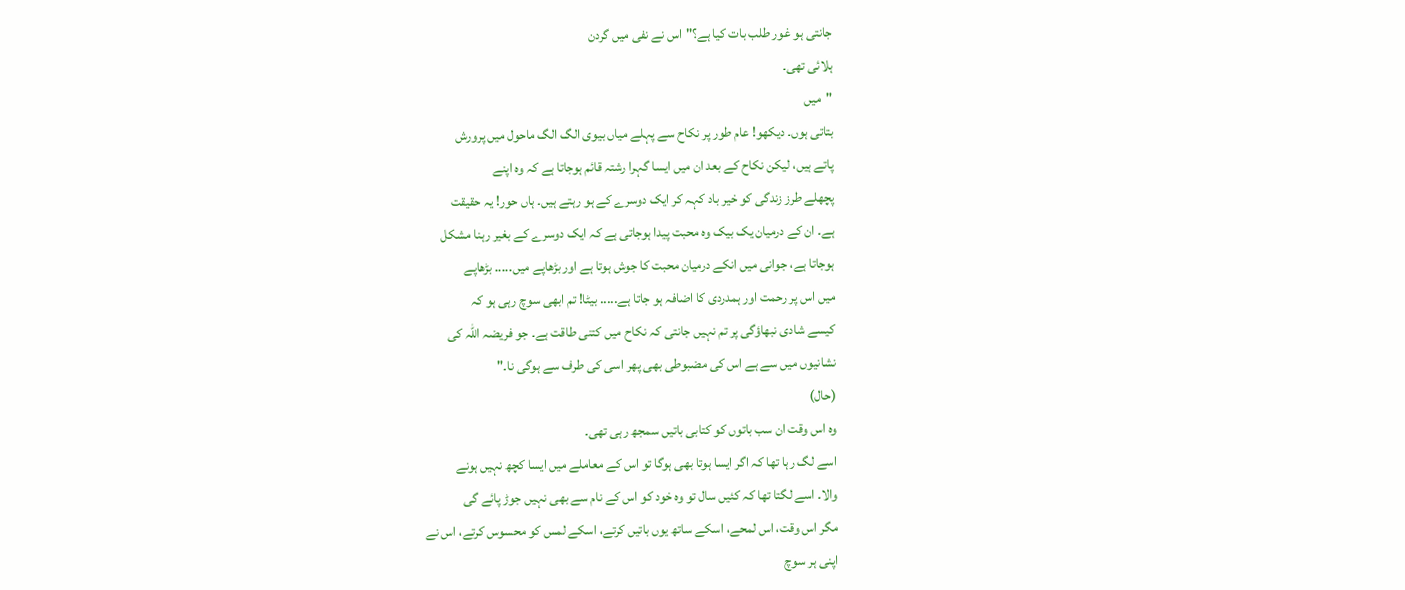جانتی ہو غور طلب بات کیا ہے؟"اس نے نفی میں گردن
ہلائی تھی۔
"میں
بتاتی ہوں۔ دیکھو! عام طور پر نکاح سے پہلے میاں بیوی الگ الگ ماحول میں پرورش
پاتے ہیں، لیکن نکاح کے بعد ان میں ایسا گہرا رشتہ قائم ہوجاتا ہے کہ وہ اپنے
پچھلے طرز زندگی کو خیر باد کہہ کر ایک دوسرے کے ہو رہتے ہیں۔ ہاں حور! یہ حقیقت
ہے۔ ان کے درمیان یک بیک وہ محبت پیدا ہوجاتی ہے کہ ایک دوسرے کے بغیر رہنا مشکل
ہوجاتا ہے، جوانی میں انکے درمیان محبت کا جوش ہوتا ہے اور بڑھاپے میں..... بڑھاپے
میں اس پر رحمت اور ہمدردی کا اضافہ ہو جاتا ہے..... بیٹا! تم ابھی سوچ رہی ہو کہ
کیسے شادی نبھاؤگی پر تم نہیں جانتی کہ نکاح میں کتنی طاقت ہے۔ جو فریضہ اللہ کی
نشانیوں میں سے ہے اس کی مضبوطی بھی پھر اسی کی طرف سے ہوگی نا۔"
(حال)
وہ اس وقت ان سب باتوں کو کتابی باتیں سمجھ رہی تھی۔
اسے لگ رہا تھا کہ اگر ایسا ہوتا بھی ہوگا تو اس کے معاملے میں ایسا کچھ نہیں ہونے
والا۔ اسے لگتا تھا کہ کئیں سال تو وہ خود کو اس کے نام سے بھی نہیں جوڑ پائے گی
مگر اس وقت، اس لمحے، اسکے ساتھ یوں باتیں کرتے، اسکے لمس کو محسوس کرتے، اس نے
اپنی ہر سوچ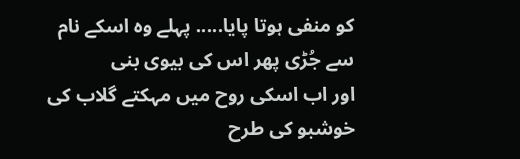کو منفی ہوتا پایا..... پہلے وہ اسکے نام سے جُڑی پھر اس کی بیوی بنی
اور اب اسکی روح میں مہکتے گلاب کی خوشبو کی طرح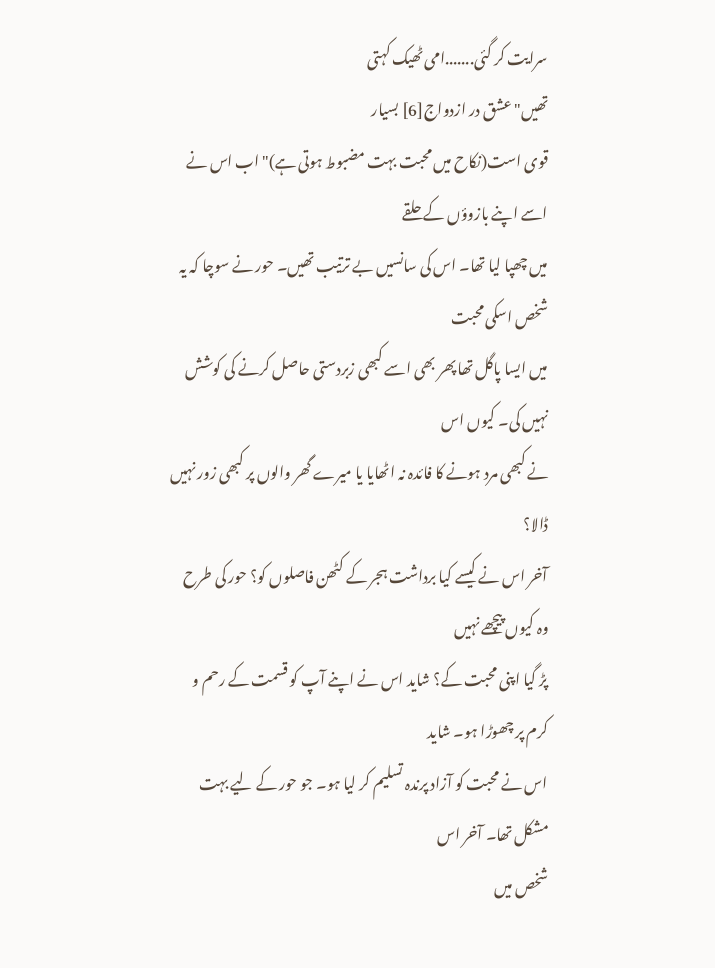سرایت کر گئی.......امی ٹھیک کہتی
تھیں"عشق در ازدواج[6] بسیار
قوی است(نکاح میں محبت بہت مضبوط ہوتی ہے)"اب اس نے اسے اپنے بازوؤں کے حلقے
میں چھپا لیا تھا۔ اس کی سانسیں بے ترتیب تھیں۔ حور نے سوچا کہ یہ شخص اسکی محبت
میں ایسا پاگل تھا پھر بھی اسے کبھی زبردستی حاصل کرنے کی کوشش نہیں کی۔ کیوں اس
نے کبھی مرد ہونے کا فائدہ نہ اٹھایا یا میرے گھر والوں پر کبھی زور نہیں ڈالا؟
آخر اس نے کیسے کیا برداشت ہجر کے کٹھن فاصلوں کو؟ حور کی طرح وہ کیوں پیچھے نہیں
پڑ گیا اپنی محبت کے؟ شاید اس نے اپنے آپ کو قسمت کے رحم و کرم پر چھوڑا ہو۔ شاید
اس نے محبت کو آزاد پرندہ تسلیم کر لیا ہو۔ جو حور کے لیے بہت مشکل تھا۔ آخر اس
شخص میں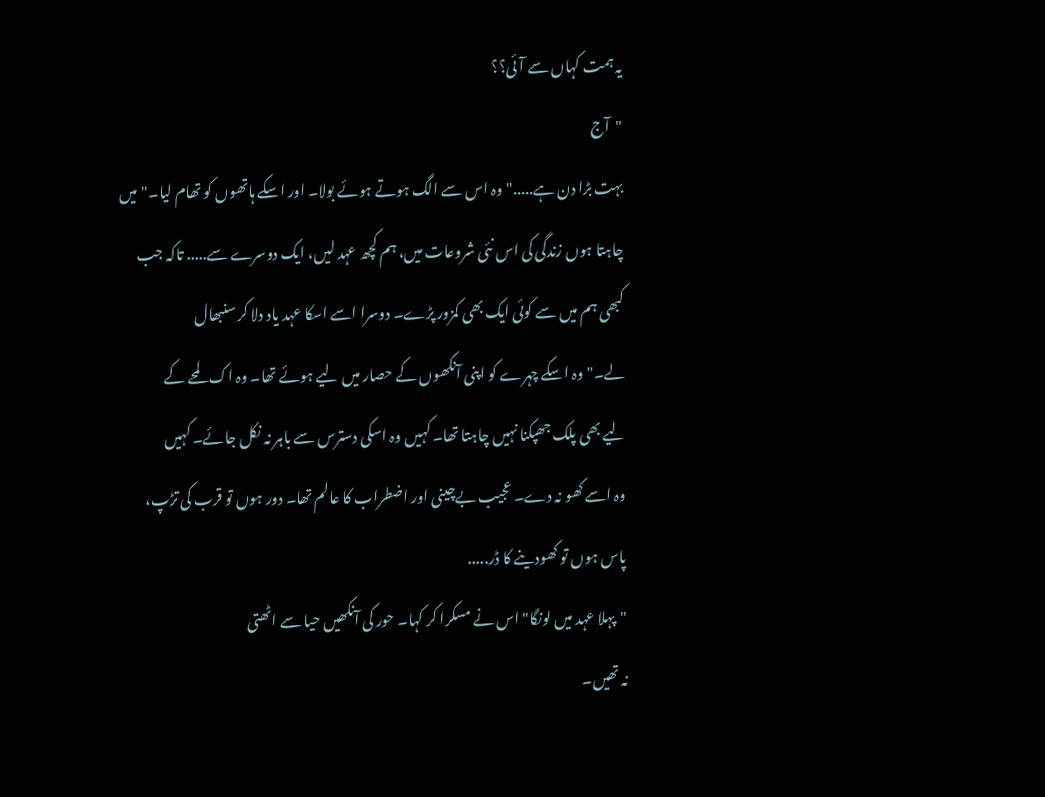یہ ہمت کہاں سے آئی؟؟
"آج
بہت بڑا دن ہے....."وہ اس سے الگ ہوتے ہوئے بولا۔ اور اسکے ہاتھوں کو تھام لیا۔"میں
چاہتا ہوں زندگی کی اس نئی شروعات میں، ہم کچھ عہد لیں، ایک دوسرے سے..... تاکہ جب
کبھی ہم میں سے کوئی ایک بھی کمزور پڑے۔ دوسرا اسے اسکا عہد یاد دلا کر سنبھال
لے۔"وہ اسکے چہرے کو اپنی آنکھوں کے حصار میں لیے ہوئے تھا۔ وہ اک لمحے کے
لیے بھی پلک جھپکنا نہیں چاہتا تھا۔ کہیں وہ اسکی دسترس سے باہر نہ نکل جائے۔ کہیں
وہ اسے کھو نہ دے۔ عجیب بےچینی اور اضطراب کا عالم تھا۔ دور ہوں تو قرب کی تڑپ،
پاس ہوں تو کھودینے کا ڈر.....
"پہلا عہد میں لونگا" اس نے مسکرا کر کہا۔ حور کی آنکھیں حیا سے اٹھتی
نہ تھیں۔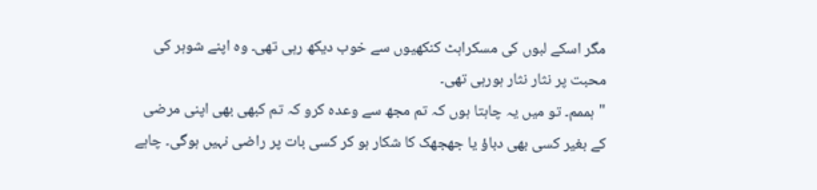مگر اسکے لبوں کی مسکراہٹ کنکھیوں سے خوب دیکھ رہی تھی۔ وہ اپنے شوہر کی
محبت پر نثار نثار ہورہی تھی۔
"ہممم۔ تو میں یہ چاہتا ہوں کہ تم مجھ سے وعدہ کرو کہ تم کبھی بھی اپنی مرضی
کے بغیر کسی بھی دباؤ یا جھجھک کا شکار ہو کر کسی بات پر راضی نہیں ہوگی۔ چاہے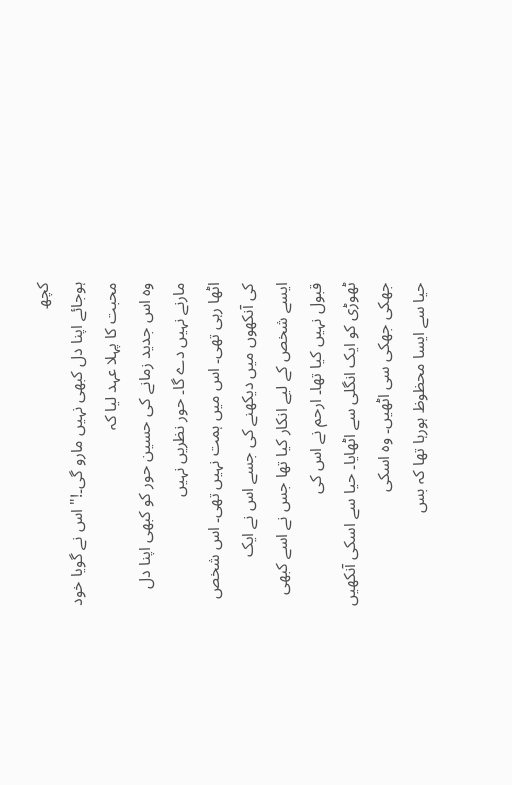کچھ
ہوجائے اپنا دل کبھی نہیں مارو گی۔!" اس نے گویا خود محبت کا پہلا عہد لیا کہ
وہ اس جدید زمانے کی حسین حور کو کبھی اپنا دل مارنے نہیں دے گا۔ حور نظریں نہیں
اٹھا رہی تھی۔ اس میں ہمت نہیں تھی۔ اس شخص کی آنکھوں میں دیکھنے کی جسے اس نے ایک
ایسے شخص کے لیے انکار کیا تھا جس نے اسے کبھی قبول نہیں کیا تھا۔ ارحم نے اس کی
ٹھوڑی کو ایک انگلی سے اٹھایا۔ حیا سے اسکی آنکھیں جھکی جھکی سی اٹھیں۔ وہ اسکی
حیا سے ایسا محظوظ ہورہا تھا کہ بس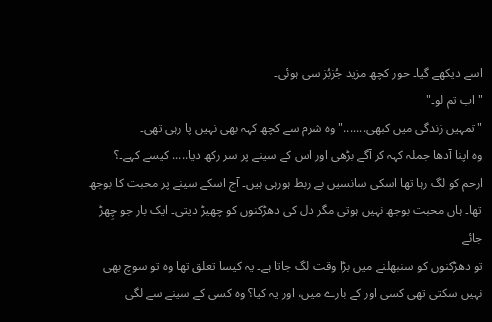اسے دیکھے گیا۔ حور کچھ مزید جُزبُز سی ہوئی۔
"اب تم لو۔"
"تمہیں زندگی میں کبھی......."وہ شرم سے کچھ کہہ بھی نہیں پا رہی تھی۔
وہ اپنا آدھا جملہ کہہ کر آگے بڑھی اور اس کے سینے پر سر رکھ دیا..... کیسے کہے۔؟
ارحم کو لگ رہا تھا اسکی سانسیں بے ربط ہورہی ہیں۔ آج اسکے سینے پر محبت کا بوجھ
تھا۔ ہاں محبت بوجھ نہیں ہوتی مگر دل کی دھڑکنوں کو چھیڑ دیتی۔ ایک بار جو چِھڑ جائے
تو دھڑکنوں کو سنبھلنے میں بڑا وقت لگ جاتا ہے۔ یہ کیسا تعلق تھا وہ تو سوچ بھی
نہیں سکتی تھی کسی اور کے بارے میں، اور یہ کیا؟ وہ کسی کے سینے سے لگی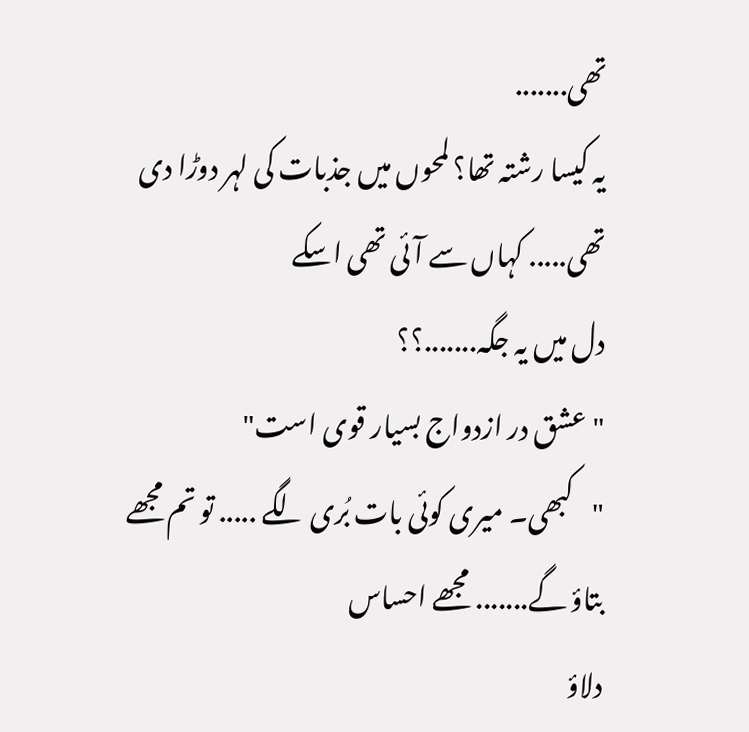تھی.......
یہ کیسا رشتہ تھا؟ لمحوں میں جذبات کی لہر دوڑا دی تھی..... کہاں سے آئی تھی اسکے
دل میں یہ جگہ.......؟؟
"عشق در ازدواج بسیار قوی است"
"کبھی۔ میری کوئی بات بُری لگے ..... تو تم مجھے بتاؤ گے....... مجھے احساس
دلاؤ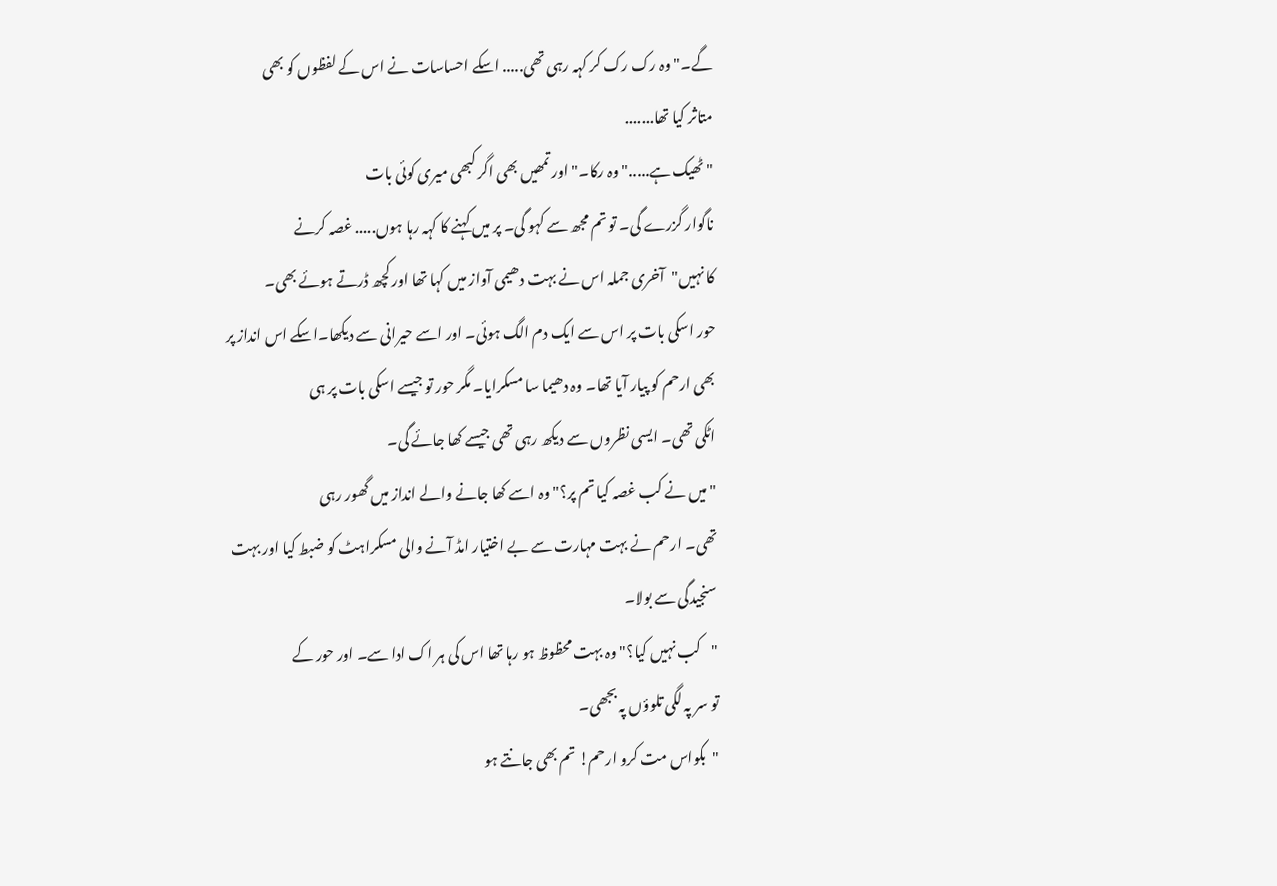گے۔"وہ رک رک کر کہہ رہی تھی..... اسکے احساسات نے اس کے لفظوں کو بھی
متاثر کیا تھا.......
"ٹھیک ہے....." وہ رکا۔"اور تمھیں بھی اگر کبھی میری کوئی بات
ناگوار گزرے گی۔ تو تم مجھ سے کہو گی۔ پر میں کہنے کا کہہ رہا ہوں..... غصہ کرنے
کا نہیں"آخری جملہ اس نے بہت دھیمی آواز میں کہا تھا اور کچھ ڈرتے ہوئے بھی۔
حور اسکی بات پر اس سے ایک دم الگ ہوئی۔ اور اسے حیرانی سے دیکھا۔اسکے اس انداز پر
بھی ارحم کو پیار آیا تھا۔ وہ دھیما سا مسکرایا۔ مگر حور تو جیسے اسکی بات پر ہی
اٹکی تھی۔ ایسی نظروں سے دیکھ رہی تھی جیسے کھا جائے گی۔
"میں نے کب غصہ کیا تم پر؟" وہ اسے کھا جانے والے انداز میں گھور رہی
تھی۔ ارحم نے بہت مہارت سے بے اختیار امڈ آنے والی مسکراہٹ کو ضبط کیا اور بہت
سنجیدگی سے بولا۔
"کب نہیں کیا؟" وہ بہت محظوظ ہو رہا تھا اس کی ہر اک ادا سے۔ اور حور کے
تو سر پہ لگی تلوؤں پہ بجھی۔
"بکواس مت کرو ارحم! تم بھی جانتے ہو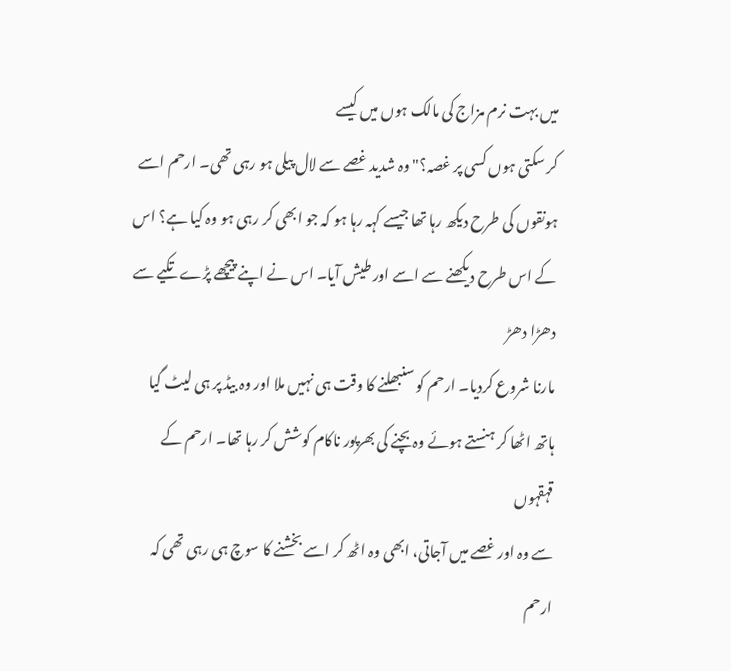میں بہت نرم مزاج کی مالک ہوں میں کیسے
کر سکتی ہوں کسی پر غصہ؟" وہ شدید غصے سے لال پیلی ہو رہی تھی۔ ارحم اسے
ہونقوں کی طرح دیکھ رہا تھا جیسے کہہ رہا ہو کہ جو ابھی کر رہی ہو وہ کیا ہے؟ اس
کے اس طرح دیکھنے سے اسے اور طیش آیا۔ اس نے اپنے پیچھے پڑے تکیے سے دھڑا دھڑ
مارنا شروع کردیا۔ ارحم کو سنبھلنے کا وقت ہی نہیں ملا اور وہ بیڈ پر ہی لیٹ گیا
ہاتھ اٹھا کر ہنستے ہوئے وہ بچنے کی بھرپور ناکام کوشش کر رہا تھا۔ ارحم کے قہقہوں
سے وہ اور غصے میں آجاتی، ابھی وہ اٹھ کر اسے بخشنے کا سوچ ہی رہی تھی کہ ارحم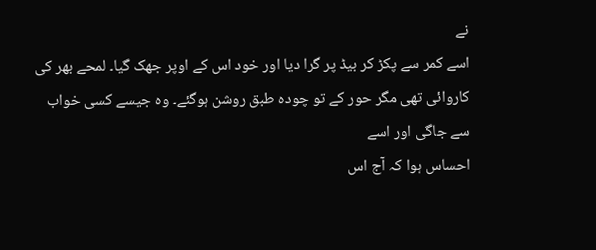نے
اسے کمر سے پکڑ کر بیڈ پر گرا دیا اور خود اس کے اوپر جھک گیا۔ لمحے بھر کی
کاروائی تھی مگر حور کے تو چودہ طبق روشن ہوگئے۔ وہ جیسے کسی خواب سے جاگی اور اسے
احساس ہوا کہ آج اس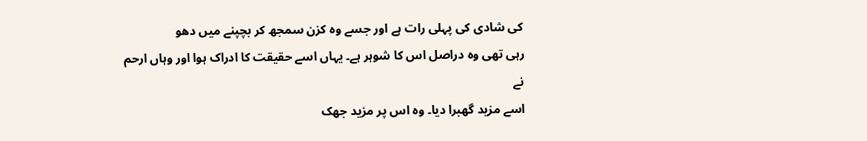کی شادی کی پہلی رات ہے اور جسے وہ کزن سمجھ کر بچپنے میں دھو
رہی تھی وہ دراصل اس کا شوہر ہے۔ یہاں اسے حقیقت کا ادراک ہوا اور وہاں ارحم نے
اسے مزید گھبرا دیا۔ وہ اس پر مزید جھک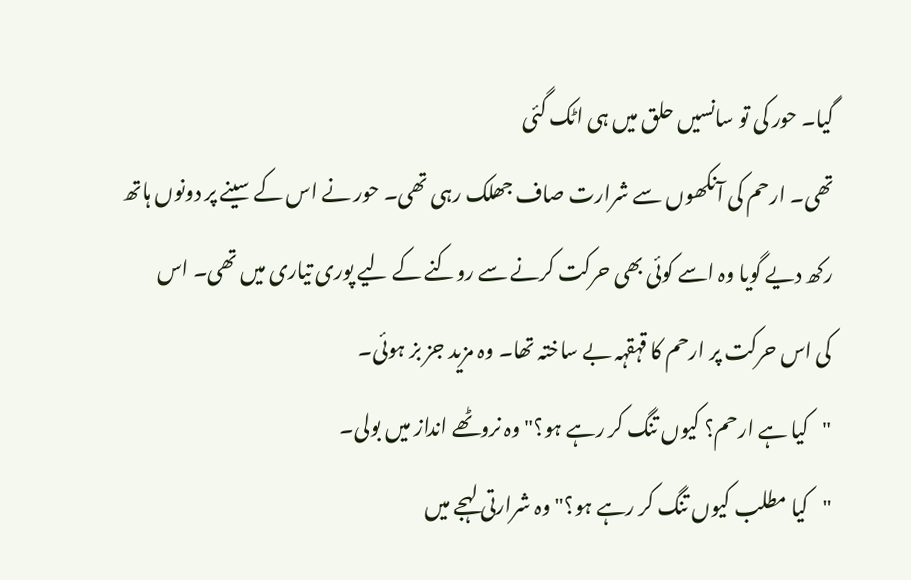گیا۔ حور کی تو سانسیں حلق میں ہی اٹک گئی
تھی۔ ارحم کی آنکھوں سے شرارت صاف جھلک رہی تھی۔ حور نے اس کے سینے پر دونوں ہاتھ
رکھ دیے گویا وہ اسے کوئی بھی حرکت کرنے سے روکنے کے لیے پوری تیاری میں تھی۔ اس
کی اس حرکت پر ارحم کا قہقہہ بے ساختہ تھا۔ وہ مزید جز بز ہوئی۔
"کیا ہے ارحم؟ کیوں تنگ کر رہے ہو؟" وہ نروٹھے انداز میں بولی۔
"کیا مطلب کیوں تنگ کر رہے ہو؟"وہ شرارتی لہجے میں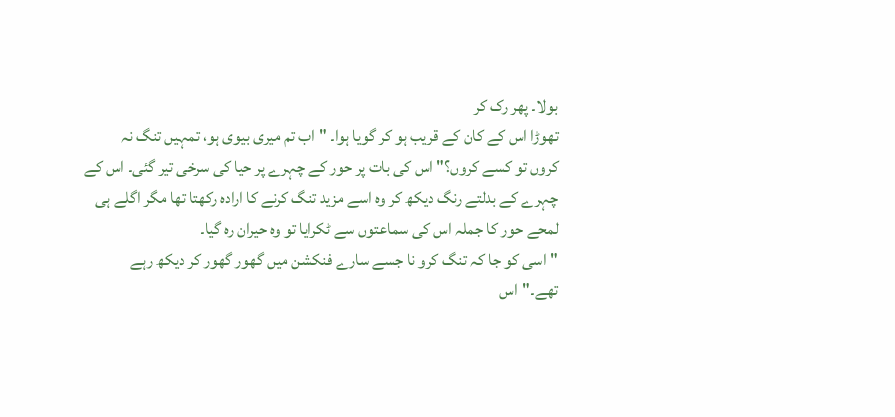بولا۔ پھر رک کر
تھوڑا اس کے کان کے قریب ہو کر گویا ہوا۔ "اب تم میری بیوی ہو، تمہیں تنگ نہ
کروں تو کسے کروں؟" اس کی بات پر حور کے چہرے پر حیا کی سرخی تیر گئی۔ اس کے
چہرے کے بدلتے رنگ دیکھ کر وہ اسے مزید تنگ کرنے کا ارادہ رکھتا تھا مگر اگلے ہی
لمحے حور کا جملہ اس کی سماعتوں سے ٹکرایا تو وہ حیران رہ گیا۔
"اسی کو جا کہ تنگ کرو نا جسے سارے فنکشن میں گھور گھور کر دیکھ رہے
تھے۔"اس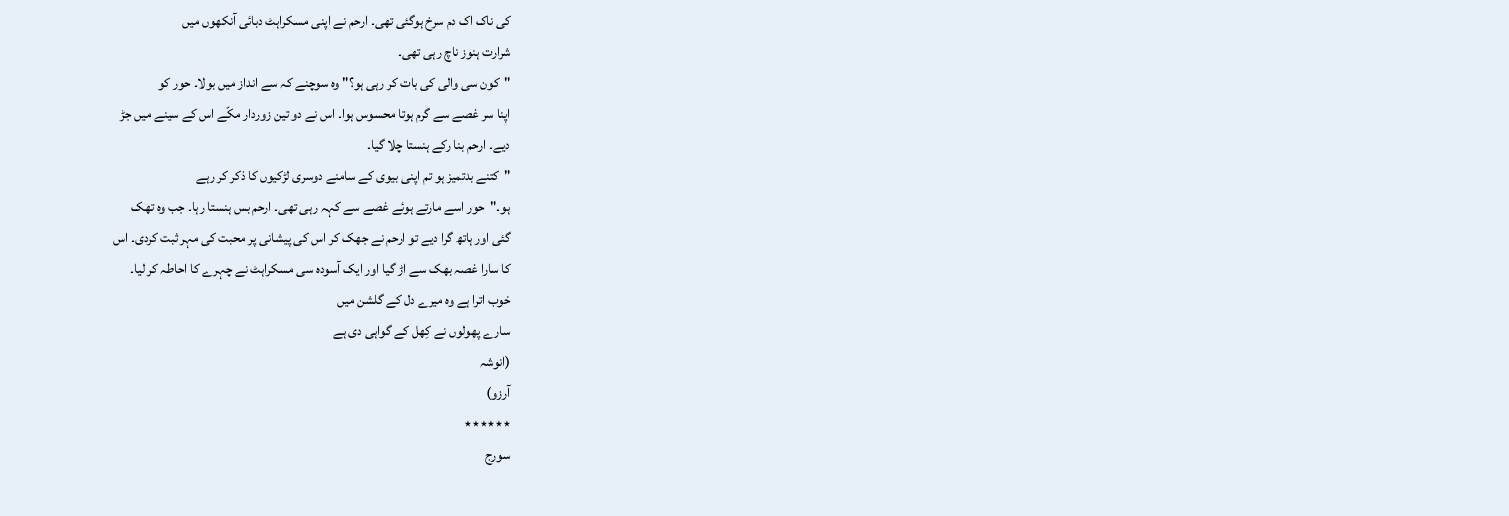کی ناک اک دم سرخ ہوگئی تھی۔ ارحم نے اپنی مسکراہٹ دبائی آنکھوں میں
شرارت ہنوز ناچ رہی تھی۔
"کون سی والی کی بات کر رہی ہو؟" وہ سوچنے کہ سے انداز میں بولا۔ حور کو
اپنا سر غصے سے گرم ہوتا محسوس ہوا۔ اس نے دو تین زوردار مکّے اس کے سینے میں جڑ
دیے۔ ارحم بنا رکے ہنستا چلا گیا۔
"کتنے بدتمیز ہو تم اپنی بیوی کے سامنے دوسری لڑکیوں کا ذکر کر رہے
ہو۔"حور اسے مارتے ہوئے غصے سے کہہ رہی تھی۔ ارحم بس ہنستا رہا۔ جب وہ تھک
گئی اور ہاتھ گرا دیے تو ارحم نے جھک کر اس کی پیشانی پر محبت کی مہر ثبت کردی۔ اس
کا سارا غصہ بھک سے اڑ گیا اور ایک آسودہ سی مسکراہٹ نے چہرے کا احاطہ کر لیا۔
خوب اترا ہے وہ میرے دل کے گلشن میں
سارے پھولوں نے کِھل کے گواہی دی ہے
(انوشہ
آرزو)
٭٭٭٭٭٭
سورج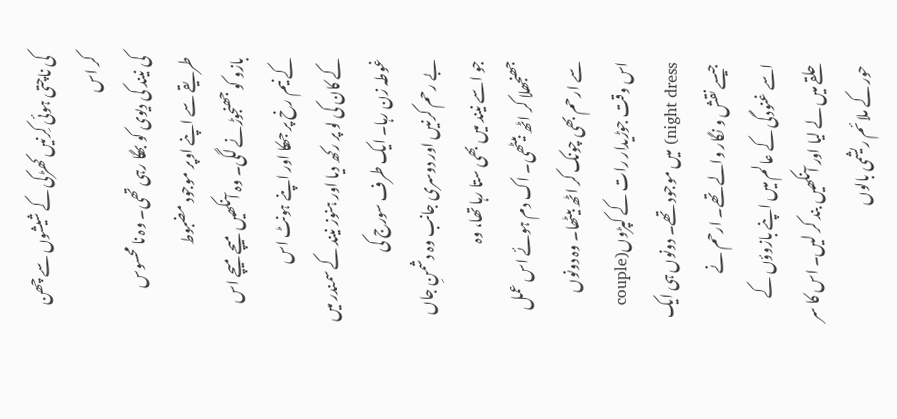کی ناچتی ہوئی کِرنیں کھڑکی کے شیشوں سے چھن کر اس
کی نیند کی دیوی کو بھگا رہی تھی۔ وہ نا محسوس طریقے سے اپنے اوپر موجود مضبوط
بازو کو جھنجوڑنے لگی۔ وہ آنکھیں میچے میچے اس کے نیم رخ پر جھکا اور اپنے ہونٹ اس
کے کان کی لو پر رکھ دیا اور ہنوز نیند کے سمندر میں غوطہ زن رہا۔ ایک طرف سورج کی
بے رحم کرنیں اور دوسری جانب وہ دشمنِ جاں جو اسے نیند میں بھی ستا رہا تھا، وہ
جھنجھلا کر اٹھ بیٹھی۔ اک دم ہوئے اس عمل سے ارحم بھی چونک کر اٹھ بیٹھا۔ وہ دونوں
اس وقت جوڑیدار رات کے کپڑوں(couple
night dress) میں موجود تھے۔ دونوں ہی ایک جیسے نقش و نگار والے تھے۔ ارحم نے
اسے غنودگی کے عالم میں اپنے بازوؤں کے
حلقے میں لے لیا اور آنکھیں بند کر لیں۔ اس کا سر حور کے ملائم ریشمی بالوں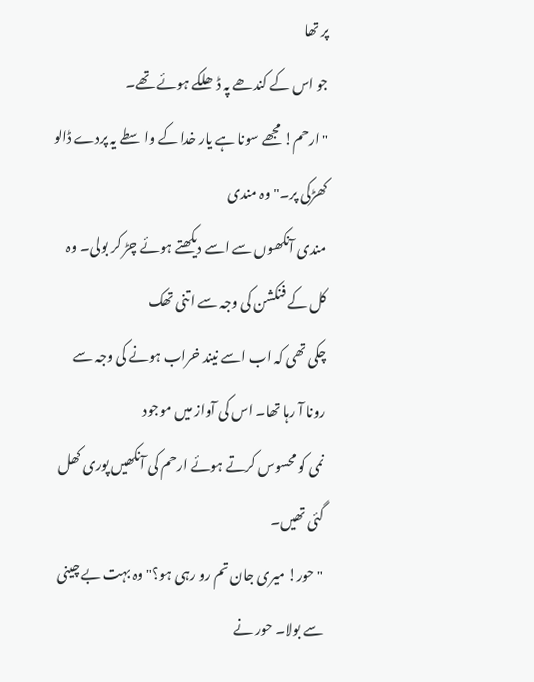پر تھا
جو اس کے کندھے پہ ڈھلکے ہوئے تھے۔
"ارحم! مجھے سونا ہے یار خدا کے واسطے یہ پردے ڈالو کھڑکی پر۔"وہ مندی
مندی آنکھوں سے اسے دیکھتے ہوئے چڑ کر بولی۔ وہ کل کے فنکشن کی وجہ سے اتنی تھک
چکی تھی کہ اب اسے نیند خراب ہونے کی وجہ سے رونا آ رہا تھا۔ اس کی آواز میں موجود
نمی کو محسوس کرتے ہوئے ارحم کی آنکھیں پوری کھل گئی تھیں۔
"حور! میری جان تم رو رہی ہو؟" وہ بہت بے چینی سے بولا۔ حور نے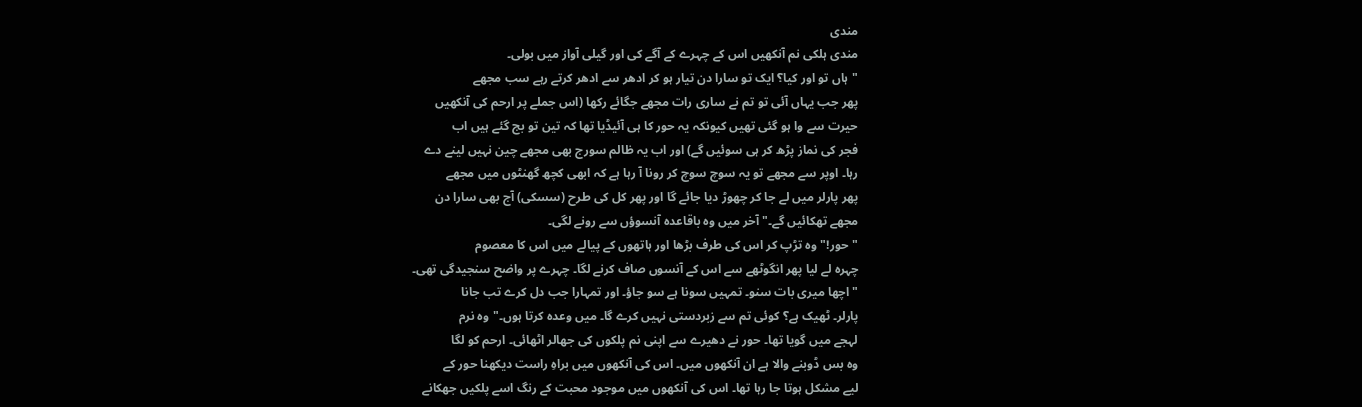مندی
مندی ہلکی نم آنکھیں اس کے چہرے کے آگے کی اور گیلی آواز میں بولی۔
"ہاں تو اور کیا؟ ایک تو سارا دن تیار ہو کر ادھر سے ادھر کرتے رہے سب مجھے
پھر جب یہاں آئی تو تم نے ساری رات مجھے جگائے رکھا (اس جملے پر ارحم کی آنکھیں
حیرت سے وا ہو گئی تھیں کیونکہ یہ حور کا ہی آئیڈیا تھا کہ تین تو بج گئے ہیں اب
فجر کی نماز پڑھ کر ہی سوئیں گے) اور اب یہ ظالم سورج بھی مجھے چین نہیں لینے دے
رہا۔ اوپر سے مجھے تو یہ سوچ سوچ کر رونا آ رہا ہے کہ ابھی کچھ گھنٹوں میں مجھے
پھر پارلر میں لے جا کر چھوڑ دیا جائے گا اور پھر کل کی طرح (سسکی) آج بھی سارا دن
مجھے تھکائیں گے۔" آخر میں وہ باقاعدہ آنسوؤں سے رونے لگی۔
"حور!" وہ تڑپ کر اس کی طرف بڑھا اور ہاتھوں کے پیالے میں اس کا معصوم
چہرہ لے لیا پھر انگوٹھے سے اس کے آنسوں صاف کرنے لگا۔ چہرے پر واضح سنجیدگی تھی۔
"اچھا میری بات سنو۔ تمہیں سونا ہے سو جاؤ۔ اور تمہارا جب دل کرے تب جانا
پارلر۔ ٹھیک ہے؟ کوئی تم سے زبردستی نہیں کرے گا۔ میں وعدہ کرتا ہوں۔"وہ نرم
لہجے میں گویا تھا۔ حور نے دھیرے سے اپنی نم پلکوں کی جھالر اٹھائی۔ ارحم کو لگا
وہ بس ڈوبنے والا ہے ان آنکھوں میں۔ اس کی آنکھوں میں براہِ راست دیکھنا حور کے
لیے مشکل ہوتا جا رہا تھا۔ اس کی آنکھوں میں موجود محبت کے رنگ اسے پلکیں جھکانے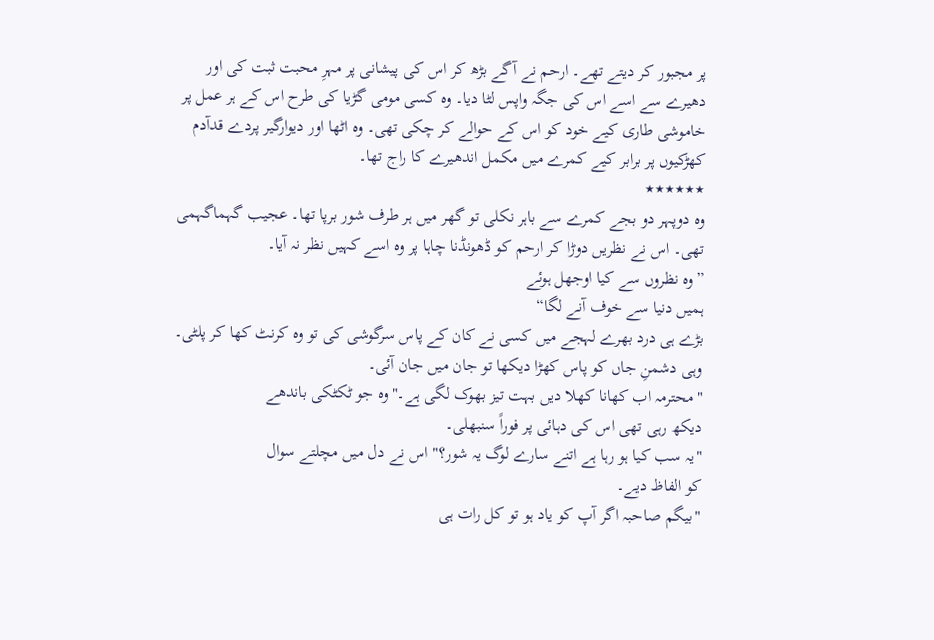پر مجبور کر دیتے تھے۔ ارحم نے آگے بڑھ کر اس کی پیشانی پر مہرِ محبت ثبت کی اور
دھیرے سے اسے اس کی جگہ واپس لٹا دیا۔ وہ کسی مومی گڑیا کی طرح اس کے ہر عمل پر
خاموشی طاری کیے خود کو اس کے حوالے کر چکی تھی۔ وہ اٹھا اور دیوارگیر پردے قدآدم
کھڑکیوں پر برابر کیے کمرے میں مکمل اندھیرے کا راج تھا۔
٭٭٭٭٭٭
وہ دوپہر دو بجے کمرے سے باہر نکلی تو گھر میں ہر طرف شور برپا تھا۔ عجیب گہماگہمی
تھی۔ اس نے نظریں دوڑا کر ارحم کو ڈھونڈنا چاہا پر وہ اسے کہیں نظر نہ آیا۔
”وہ نظروں سے کیا اوجھل ہوئے
ہمیں دنیا سے خوف آنے لگا“
بڑے ہی درد بھرے لہجے میں کسی نے کان کے پاس سرگوشی کی تو وہ کرنٹ کھا کر پلٹی۔
وہی دشمنِ جاں کو پاس کھڑا دیکھا تو جان میں جان آئی۔
"محترمہ اب کھانا کھلا دیں بہت تیز بھوک لگی ہے۔"وہ جو ٹکٹکی باندھے
دیکھ رہی تھی اس کی دہائی پر فوراً سنبھلی۔
"یہ سب کیا ہو رہا ہے اتنے سارے لوگ یہ شور؟" اس نے دل میں مچلتے سوال
کو الفاظ دیے۔
"بیگم صاحبہ اگر آپ کو یاد ہو تو کل رات ہی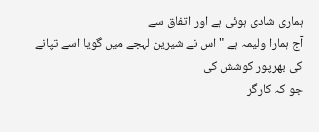ہماری شادی ہوئی ہے اور اتفاق سے
آج ہمارا ولیمہ ہے "اس نے شیرین لہجے میں گویا اسے تپانے کی بھرپور کوشش کی
جو کہ کارگر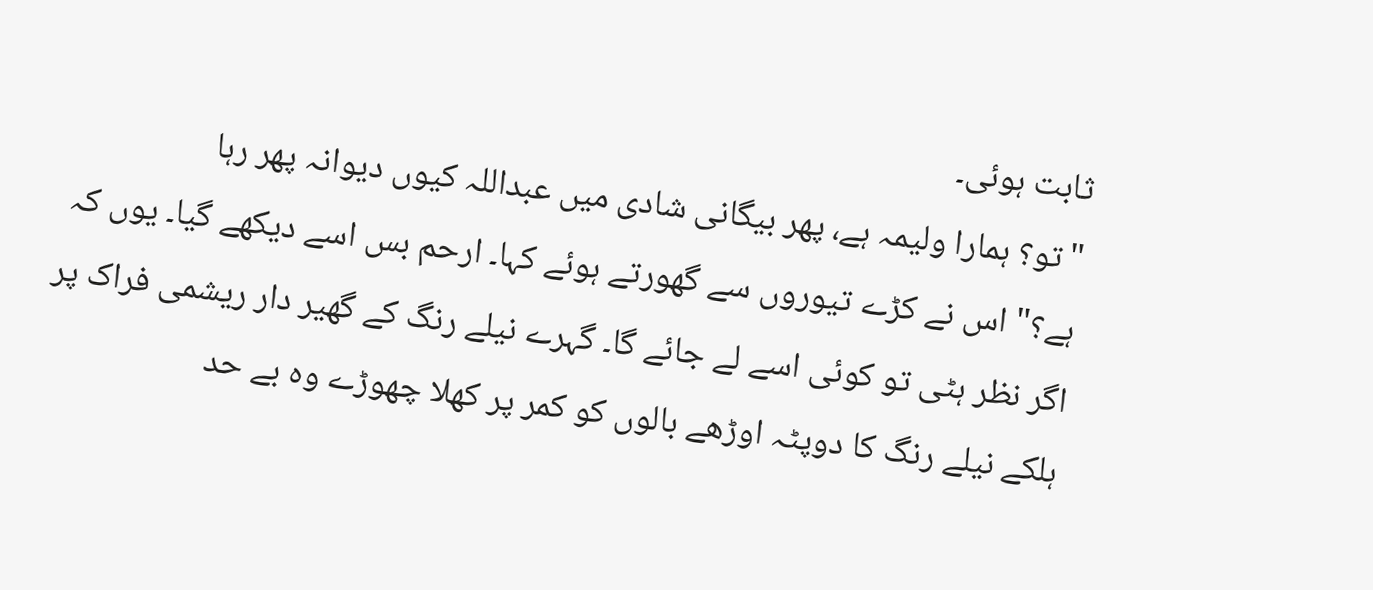ثابت ہوئی۔
"تو؟ ہمارا ولیمہ ہے، پھر بیگانی شادی میں عبداللہ کیوں دیوانہ پھر رہا
ہے؟" اس نے کڑے تیوروں سے گھورتے ہوئے کہا۔ ارحم بس اسے دیکھے گیا۔ یوں کہ
اگر نظر ہٹی تو کوئی اسے لے جائے گا۔ گہرے نیلے رنگ کے گھیر دار ریشمی فراک پر
ہلکے نیلے رنگ کا دوپٹہ اوڑھے بالوں کو کمر پر کھلا چھوڑے وہ بے حد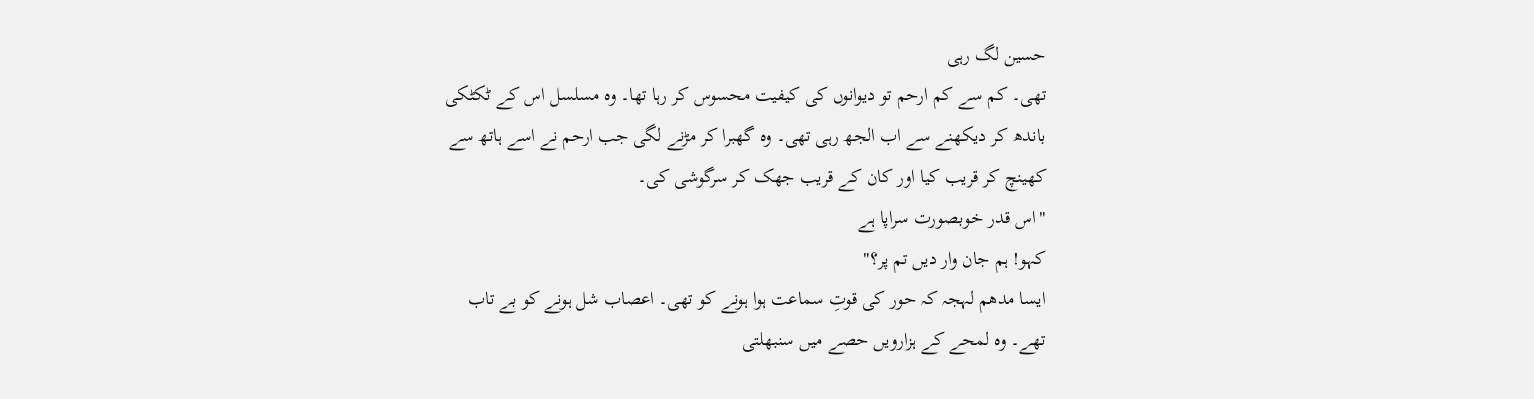حسین لگ رہی
تھی۔ کم سے کم ارحم تو دیوانوں کی کیفیت محسوس کر رہا تھا۔ وہ مسلسل اس کے ٹکٹکی
باندھ کر دیکھنے سے اب الجھ رہی تھی۔ وہ گھبرا کر مڑنے لگی جب ارحم نے اسے ہاتھ سے
کھینچ کر قریب کیا اور کان کے قریب جھک کر سرگوشی کی۔
"اس قدر خوبصورت سراپا ہے
کہو! ہم جان وار دیں تم پر؟"
ایسا مدھم لہجہ کہ حور کی قوتِ سماعت ہوا ہونے کو تھی۔ اعصاب شل ہونے کو بے تاب
تھے۔ وہ لمحے کے ہزارویں حصے میں سنبھلتی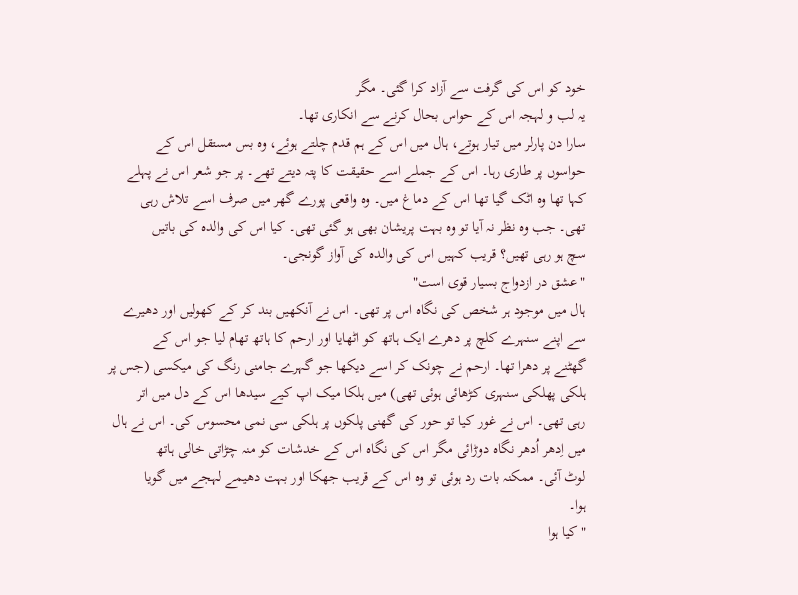خود کو اس کی گرفت سے آزاد کرا گئی۔ مگر
یہ لب و لہجہ اس کے حواس بحال کرنے سے انکاری تھا۔
سارا دن پارلر میں تیار ہوتے، ہال میں اس کے ہم قدم چلتے ہوئے، وہ بس مستقل اس کے
حواسوں پر طاری رہا۔ اس کے جملے اسے حقیقت کا پتہ دیتے تھے۔ پر جو شعر اس نے پہلے
کہا تھا وہ اٹک گیا تھا اس کے دماغ میں۔ وہ واقعی پورے گھر میں صرف اسے تلاش رہی
تھی۔ جب وہ نظر نہ آیا تو وہ بہت پریشان بھی ہو گئی تھی۔ کیا اس کی والدہ کی باتیں
سچ ہو رہی تھیں؟ قریب کہیں اس کی والدہ کی آواز گونجی۔
"عشق در ازدواج بسیار قوی است"
ہال میں موجود ہر شخص کی نگاہ اس پر تھی۔ اس نے آنکھیں بند کر کے کھولیں اور دھیرے
سے اپنے سنہرے کلچ پر دھرے ایک ہاتھ کو اٹھایا اور ارحم کا ہاتھ تھام لیا جو اس کے
گھٹنے پر دھرا تھا۔ ارحم نے چونک کر اسے دیکھا جو گہرے جامنی رنگ کی میکسی (جس پر
ہلکی پھلکی سنہری کڑھائی ہوئی تھی) میں ہلکا میک اپ کیے سیدھا اس کے دل میں اتر
رہی تھی۔ اس نے غور کیا تو حور کی گھنی پلکوں پر ہلکی سی نمی محسوس کی۔ اس نے ہال
میں اِدھر اُدھر نگاہ دوڑائی مگر اس کی نگاہ اس کے خدشات کو منہ چڑاتی خالی ہاتھ
لوٹ آئی۔ ممکنہ بات رد ہوئی تو وہ اس کے قریب جھکا اور بہت دھیمے لہجے میں گویا
ہوا۔
"کیا ہوا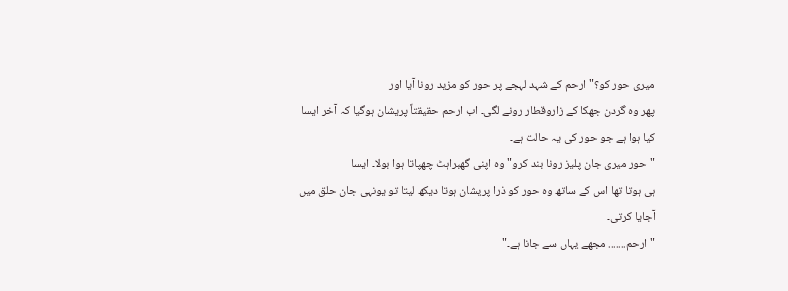میری حور کو؟" ارحم کے شہد لہجے پر حور کو مزید رونا آیا اور
پھر وہ گردن جھکا کے زاروقطار رونے لگی۔ اب ارحم حقیقتاً پریشان ہوگیا کہ آخر ایسا
کیا ہوا ہے جو حور کی یہ حالت ہے۔
"حور میری جان پلیز رونا بند کرو"وہ اپنی گھبراہٹ چھپاتا ہوا بولا۔ ایسا
ہی ہوتا تھا اس کے ساتھ وہ حور کو ذرا پریشان ہوتا دیکھ لیتا تو یونہی جان حلق میں
آجایا کرتی۔
"ارحم....... مجھے یہاں سے جانا ہے۔"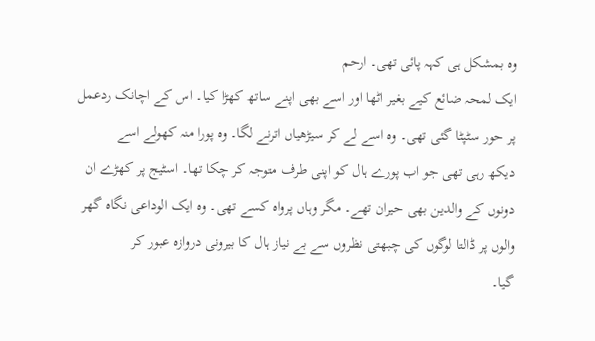وہ بمشکل ہی کہہ پائی تھی۔ ارحم
ایک لمحہ ضائع کیے بغیر اٹھا اور اسے بھی اپنے ساتھ کھڑا کیا۔ اس کے اچانک ردعمل
پر حور سٹپٹا گئی تھی۔ وہ اسے لے کر سیڑھیاں اترنے لگا۔ وہ پورا منہ کھولے اسے
دیکھ رہی تھی جو اب پورے ہال کو اپنی طرف متوجہ کر چکا تھا۔ اسٹیج پر کھڑے ان
دونوں کے والدین بھی حیران تھے۔ مگر وہاں پرواہ کسے تھی۔ وہ ایک الوداعی نگاہ گھر
والوں پر ڈالتا لوگوں کی چبھتی نظروں سے بے نیاز ہال کا بیرونی دروازہ عبور کر
گیا۔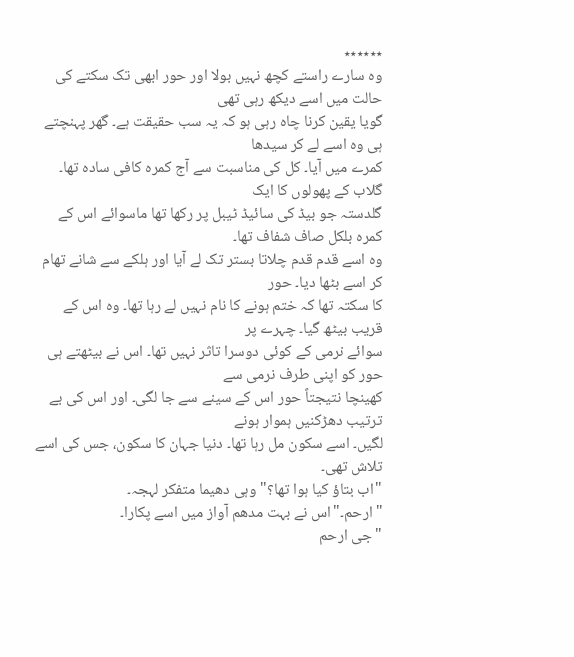٭٭٭٭٭٭
وہ سارے راستے کچھ نہیں بولا اور حور ابھی تک سکتے کی حالت میں اسے دیکھ رہی تھی
گویا یقین کرنا چاہ رہی ہو کہ یہ سب حقیقت ہے۔ گھر پہنچتے ہی وہ اسے لے کر سیدھا
کمرے میں آیا۔ کل کی مناسبت سے آج کمرہ کافی سادہ تھا۔ گلاب کے پھولوں کا ایک
گلدستہ جو بیڈ کی سائیڈ ٹیبل پر رکھا تھا ماسوائے اس کے کمرہ بلکل صاف شفاف تھا۔
وہ اسے قدم قدم چلاتا بستر تک لے آیا اور ہلکے سے شانے تھام کر اسے بٹھا دیا۔ حور
کا سکتہ تھا کہ ختم ہونے کا نام نہیں لے رہا تھا۔ وہ اس کے قریب بیٹھ گیا۔ چہرے پر
سوائے نرمی کے کوئی دوسرا تاثر نہیں تھا۔ اس نے بیٹھتے ہی حور کو اپنی طرف نرمی سے
کھینچا نتیجتاً حور اس کے سینے سے جا لگی۔ اور اس کی بے ترتیب دھڑکنیں ہموار ہونے
لگیں۔ اسے سکون مل رہا تھا۔ دنیا جہان کا سکون، جس کی اسے تلاش تھی۔
"اب بتاؤ کیا ہوا تھا؟" وہی دھیما متفکر لہجہ۔
"ارحم۔"اس نے بہت مدھم آواز میں اسے پکارا۔
"جی ارحم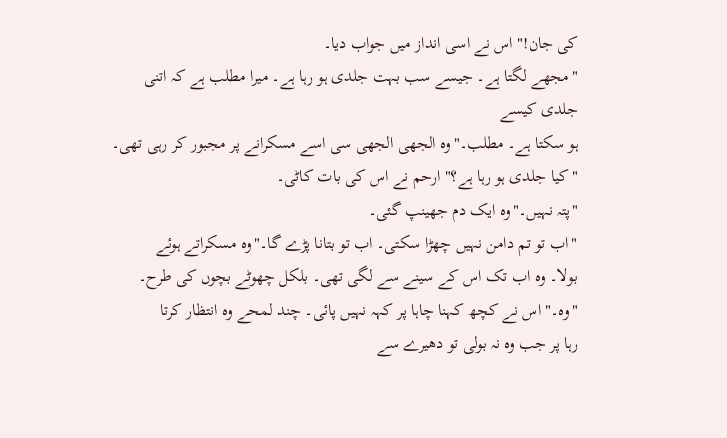کی جان!" اس نے اسی انداز میں جواب دیا۔
"مجھے لگتا ہے۔ جیسے سب بہت جلدی ہو رہا ہے۔ میرا مطلب ہے کہ اتنی جلدی کیسے
ہو سکتا ہے۔ مطلب۔"وہ الجھی الجھی سی اسے مسکرانے پر مجبور کر رہی تھی۔
"کیا جلدی ہو رہا ہے؟" ارحم نے اس کی بات کاٹی۔
"پتہ نہیں۔"وہ ایک دم جھینپ گئی۔
"اب تو تم دامن نہیں چھڑا سکتی۔ اب تو بتانا پڑے گا۔"وہ مسکراتے ہوئے
بولا۔ وہ اب تک اس کے سینے سے لگی تھی۔ بلکل چھوٹے بچوں کی طرح۔
"وہ۔" اس نے کچھ کہنا چاہا پر کہہ نہیں پائی۔ چند لمحے وہ انتظار کرتا
رہا پر جب وہ نہ بولی تو دھیرے سے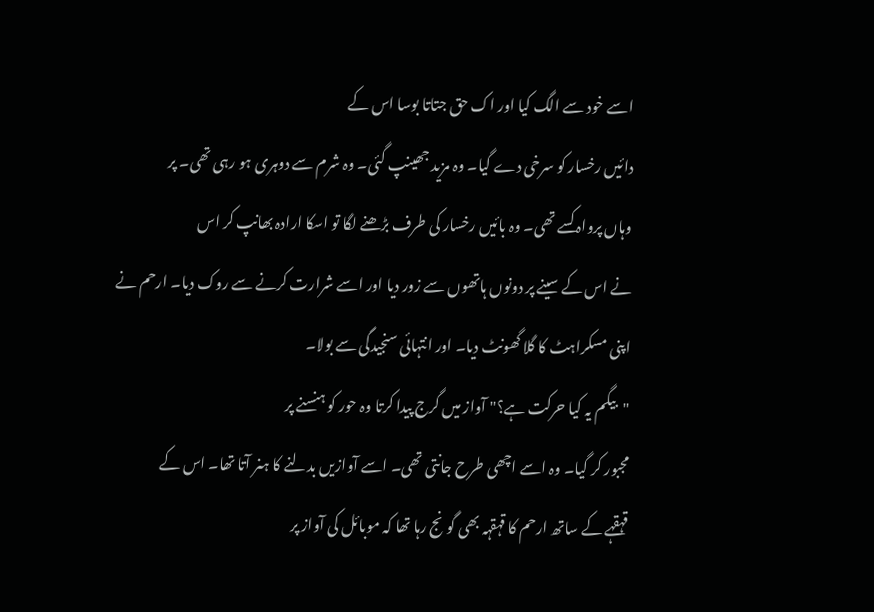اسے خود سے الگ کیا اور اک حق جتاتا بوسا اس کے
دائیں رخسار کو سرخی دے گیا۔ وہ مزید جھینپ گئی۔ وہ شرم سے دوہری ہو رہی تھی۔ پر
وہاں پرواہ کسے تھی۔ وہ بائیں رخسار کی طرف بڑھنے لگا تو اسکا ارادہ بھانپ کر اس
نے اس کے سینے پر دونوں ہاتھوں سے زور دیا اور اسے شرارت کرنے سے روک دیا۔ ارحم نے
اپنی مسکراہٹ کا گلا گھونٹ دیا۔ اور انتہائی سنجیدگی سے بولا۔
"بیگم یہ کیا حرکت ہے؟" آواز میں گرج پیدا کرتا وہ حور کو ہنسنے پر
مجبور کر گیا۔ وہ اسے اچھی طرح جانتی تھی۔ اسے آوازیں بدلنے کا ہنر آتا تھا۔ اس کے
قہقہے کے ساتھ ارحم کا قہقہہ بھی گونج رہا تھا کہ موبائل کی آواز پر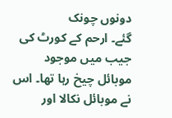دونوں چونک
گئے۔ ارحم کے کورٹ کی جیب میں موجود موبائل چیخ رہا تھا۔ اس نے موبائل نکالا اور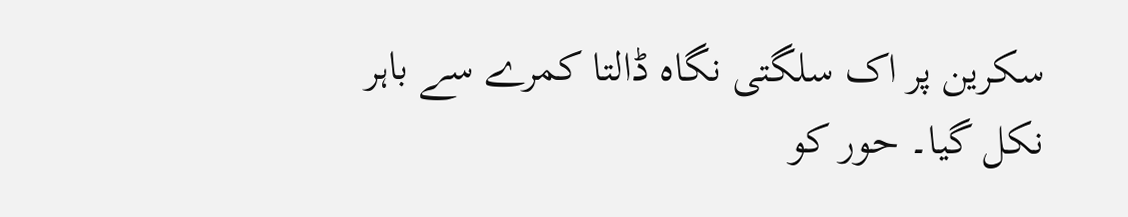سکرین پر اک سلگتی نگاہ ڈالتا کمرے سے باہر نکل گیا۔ حور کو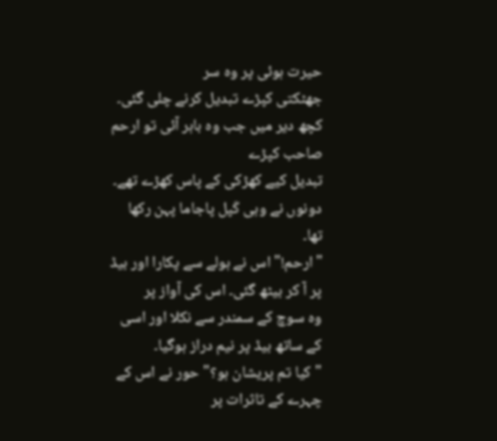حیرت ہوئی پر وہ سر
جھٹکتی کپڑے تبدیل کرنے چلی گئی۔ کچھ دیر میں جب وہ باہر آئی تو ارحم صاحب کپڑے
تبدیل کیے کھڑکی کے پاس کھڑے تھے۔ دونوں نے وہی کَپل پاجاما پہن رکھا تھا۔
"ارحم!" اس نے ہولے سے پکارا اور بیڈ پر آ کر بیٹھ گئی۔ اس کی آواز پر
وہ سوچ کے سمندر سے نکلا اور اسی کے ساتھ بیڈ پر نیم دراز ہوگیا۔
"کیا تم پریشان ہو؟" حور نے اس کے چہرے کے تاثرات پر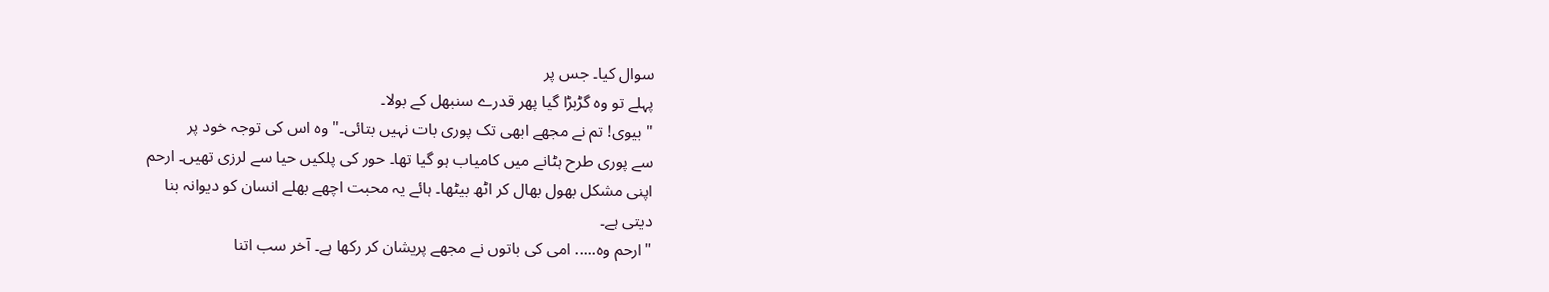سوال کیا۔ جس پر
پہلے تو وہ گڑبڑا گیا پھر قدرے سنبھل کے بولا۔
"بیوی! تم نے مجھے ابھی تک پوری بات نہیں بتائی۔" وہ اس کی توجہ خود پر
سے پوری طرح ہٹانے میں کامیاب ہو گیا تھا۔ حور کی پلکیں حیا سے لرزی تھیں۔ ارحم
اپنی مشکل بھول بھال کر اٹھ بیٹھا۔ ہائے یہ محبت اچھے بھلے انسان کو دیوانہ بنا
دیتی ہے۔
"ارحم وہ..... امی کی باتوں نے مجھے پریشان کر رکھا ہے۔ آخر سب اتنا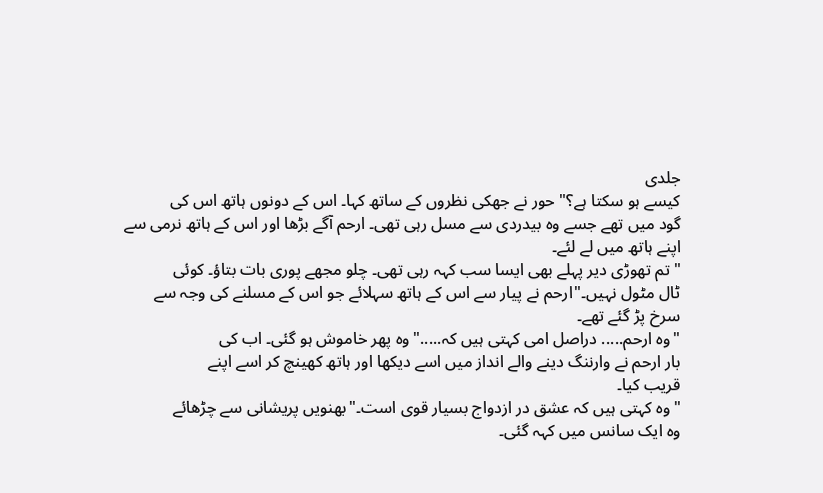جلدی
کیسے ہو سکتا ہے؟" حور نے جھکی نظروں کے ساتھ کہا۔ اس کے دونوں ہاتھ اس کی
گود میں تھے جسے وہ بیدردی سے مسل رہی تھی۔ ارحم آگے بڑھا اور اس کے ہاتھ نرمی سے
اپنے ہاتھ میں لے لئے۔
"تم تھوڑی دیر پہلے بھی ایسا سب کہہ رہی تھی۔ چلو مجھے پوری بات بتاؤ۔ کوئی
ٹال مٹول نہیں۔"ارحم نے پیار سے اس کے ہاتھ سہلائے جو اس کے مسلنے کی وجہ سے
سرخ پڑ گئے تھے۔
"وہ ارحم..... دراصل امی کہتی ہیں کہ....."وہ پھر خاموش ہو گئی۔ اب کی
بار ارحم نے وارننگ دینے والے انداز میں اسے دیکھا اور ہاتھ کھینچ کر اسے اپنے
قریب کیا۔
"وہ کہتی ہیں کہ عشق در ازدواج بسیار قوی است۔"بھنویں پریشانی سے چڑھائے
وہ ایک سانس میں کہہ گئی۔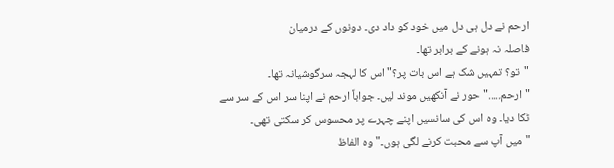ارحم نے دل ہی دل میں خود کو داد دی۔ دونوں کے درمیان
فاصلہ نہ ہونے کے برابر تھا۔
"تو؟ تمہیں شک ہے اس بات پر؟" اس کا لہجہ سرگوشیانہ تھا۔
"ارحم....."حور نے آنکھیں موند لیں۔ جواباً ارحم نے اپنا سر اس کے سر سے
ٹکا دیا۔ وہ اس کی سانسیں اپنے چہرے پر محسوس کر سکتی تھی۔
"میں آپ سے محبت کرنے لگی ہوں۔"وہ الفاظ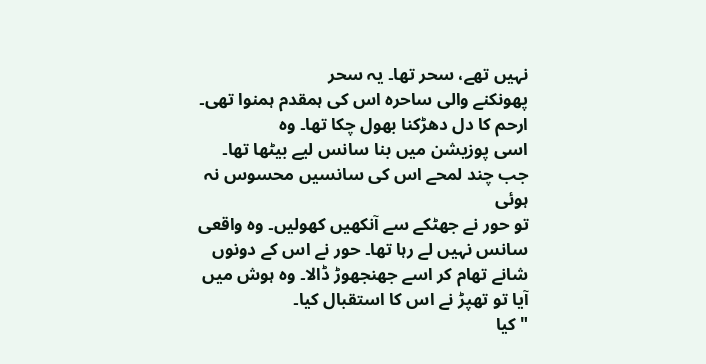نہیں تھے، سحر تھا۔ یہ سحر
پھونکنے والی ساحرہ اس کی ہمقدم ہمنوا تھی۔ ارحم کا دل دھڑکنا بھول چکا تھا۔ وہ
اسی پوزیشن میں بنا سانس لیے بیٹھا تھا۔ جب چند لمحے اس کی سانسیں محسوس نہ ہوئی
تو حور نے جھٹکے سے آنکھیں کھولیں۔ وہ واقعی سانس نہیں لے رہا تھا۔ حور نے اس کے دونوں
شانے تھام کر اسے جھنجھوڑ ڈالا۔ وہ ہوش میں آیا تو تھپڑ نے اس کا استقبال کیا۔
"کیا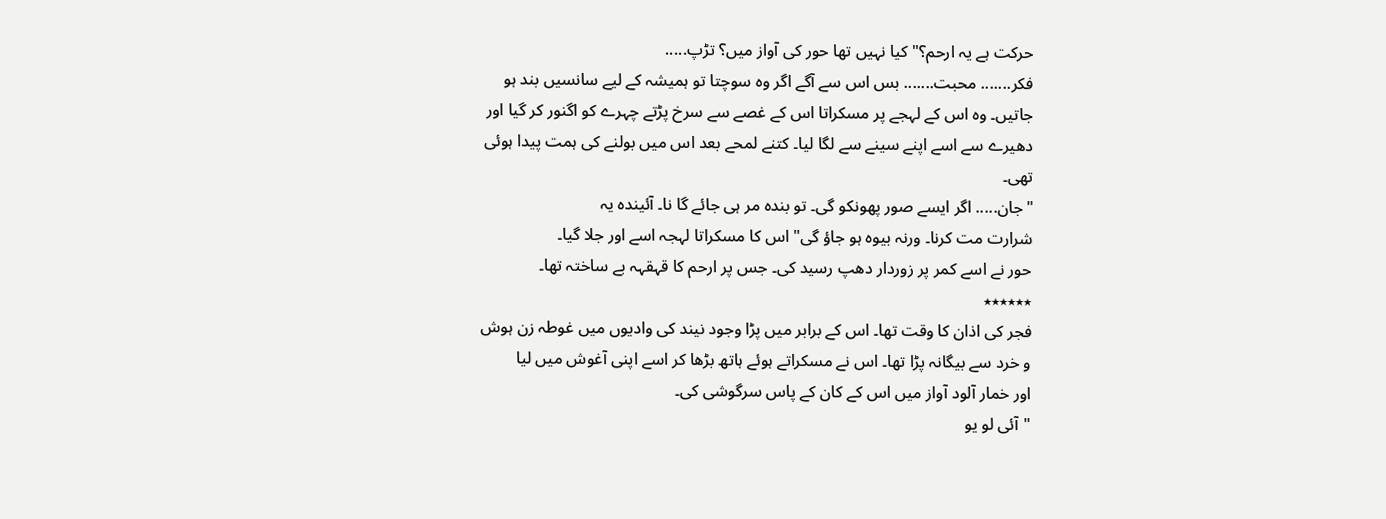حرکت ہے یہ ارحم؟" کیا نہیں تھا حور کی آواز میں؟ تڑپ.....
فکر....... محبت....... بس اس سے آگے اگر وہ سوچتا تو ہمیشہ کے لیے سانسیں بند ہو
جاتیں۔ وہ اس کے لہجے پر مسکراتا اس کے غصے سے سرخ پڑتے چہرے کو اگنور کر گیا اور
دھیرے سے اسے اپنے سینے سے لگا لیا۔ کتنے لمحے بعد اس میں بولنے کی ہمت پیدا ہوئی
تھی۔
"جان..... اگر ایسے صور پھونکو گی۔ تو بندہ مر ہی جائے گا نا۔ آئیندہ یہ
شرارت مت کرنا۔ ورنہ بیوہ ہو جاؤ گی" اس کا مسکراتا لہجہ اسے اور جلا گیا۔
حور نے اسے کمر پر زوردار دھپ رسید کی۔ جس پر ارحم کا قہقہہ بے ساختہ تھا۔
٭٭٭٭٭٭
فجر کی اذان کا وقت تھا۔ اس کے برابر میں پڑا وجود نیند کی وادیوں میں غوطہ زن ہوش
و خرد سے بیگانہ پڑا تھا۔ اس نے مسکراتے ہوئے ہاتھ بڑھا کر اسے اپنی آغوش میں لیا
اور خمار آلود آواز میں اس کے کان کے پاس سرگوشی کی۔
"آئی لو یو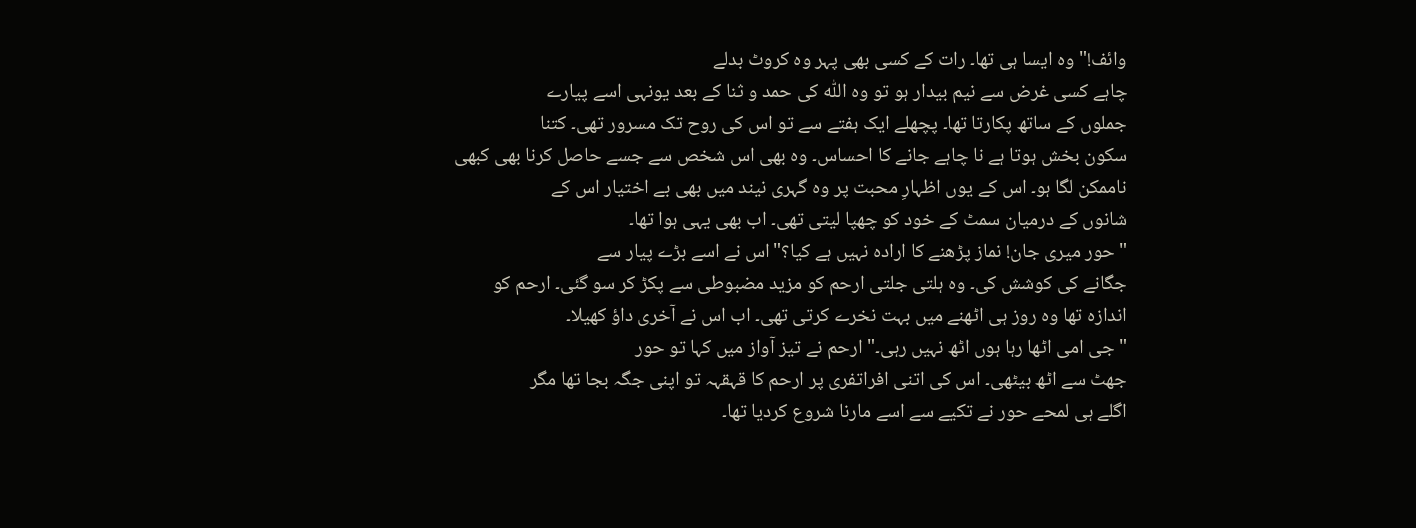وائف!" وہ ایسا ہی تھا۔ رات کے کسی بھی پہر وہ کروٹ بدلے
چاہے کسی غرض سے نیم بیدار ہو تو وہ اللّٰہ کی حمد و ثنا کے بعد یونہی اسے پیارے
جملوں کے ساتھ پکارتا تھا۔ پچھلے ایک ہفتے سے تو اس کی روح تک مسرور تھی۔ کتنا
سکون بخش ہوتا ہے نا چاہے جانے کا احساس۔ وہ بھی اس شخص سے جسے حاصل کرنا بھی کبھی
ناممکن لگا ہو۔ اس کے یوں اظہارِ محبت پر وہ گہری نیند میں بھی بے اختیار اس کے
شانوں کے درمیان سمٹ کے خود کو چھپا لیتی تھی۔ اب بھی یہی ہوا تھا۔
"حور میری جان! نماز پڑھنے کا ارادہ نہیں ہے کیا؟"اس نے اسے بڑے پیار سے
جگانے کی کوشش کی۔ وہ ہلتی جلتی ارحم کو مزید مضبوطی سے پکڑ کر سو گئی۔ ارحم کو
اندازہ تھا وہ روز ہی اٹھنے میں بہت نخرے کرتی تھی۔ اب اس نے آخری داؤ کھیلا۔
"جی امی اٹھا رہا ہوں اٹھ نہیں رہی۔" ارحم نے تیز آواز میں کہا تو حور
جھٹ سے اٹھ بیٹھی۔ اس کی اتنی افراتفری پر ارحم کا قہقہہ تو اپنی جگہ بجا تھا مگر
اگلے ہی لمحے حور نے تکیے سے اسے مارنا شروع کردیا تھا۔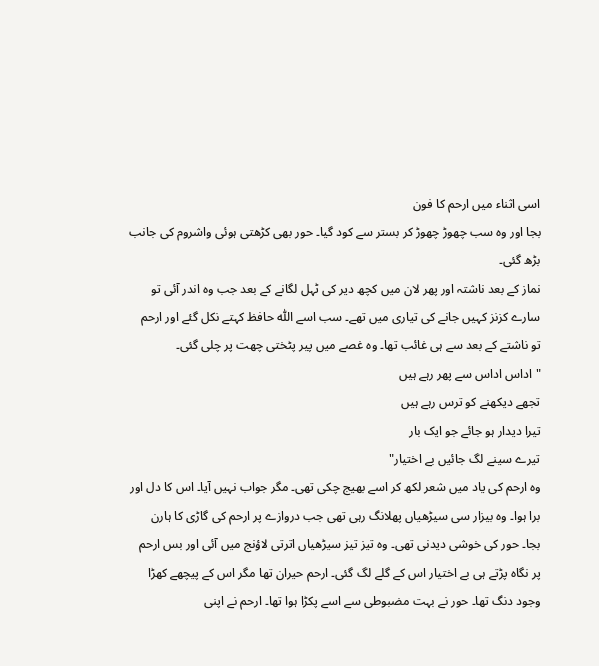اسی اثناء میں ارحم کا فون
بجا اور وہ سب چھوڑ چھوڑ کر بستر سے کود گیا۔ حور بھی کڑھتی ہوئی واشروم کی جانب
بڑھ گئی۔
نماز کے بعد ناشتہ اور پھر لان میں کچھ دیر کی ٹہل لگانے کے بعد جب وہ اندر آئی تو
سارے کزنز کہیں جانے کی تیاری میں تھے۔ سب اسے اللّٰہ حافظ کہتے نکل گئے اور ارحم
تو ناشتے کے بعد سے ہی غائب تھا۔ وہ غصے میں پیر پٹختی چھت پر چلی گئی۔
"اداس اداس سے پھر رہے ہیں
تجھے دیکھنے کو ترس رہے ہیں
تیرا دیدار ہو جائے جو ایک بار
تیرے سینے لگ جائیں بے اختیار"
وہ ارحم کی یاد میں شعر لکھ کر اسے بھیج چکی تھی۔ مگر جواب نہیں آیا۔ اس کا دل اور
برا ہوا۔ وہ بیزار سی سیڑھیاں پھلانگ رہی تھی جب دروازے پر ارحم کی گاڑی کا ہارن
بجا۔ حور کی خوشی دیدنی تھی۔ وہ تیز تیز سیڑھیاں اترتی لاؤنج میں آئی اور بس ارحم
پر نگاہ پڑتے ہی بے اختیار اس کے گلے لگ گئی۔ ارحم حیران تھا مگر اس کے پیچھے کھڑا
وجود دنگ تھا۔ حور نے بہت مضبوطی سے اسے پکڑا ہوا تھا۔ ارحم نے اپنی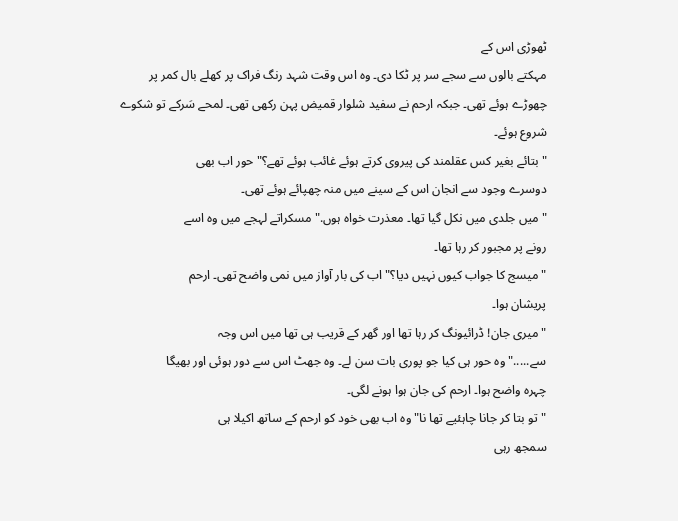ٹھوڑی اس کے
مہکتے بالوں سے سجے سر پر ٹکا دی۔ وہ اس وقت شہد رنگ فراک پر کھلے بال کمر پر
چھوڑے ہوئے تھی۔ جبکہ ارحم نے سفید شلوار قمیض پہن رکھی تھی۔ لمحے سَرکے تو شکوے
شروع ہوئے۔
"بتائے بغیر کس عقلمند کی پیروی کرتے ہوئے غائب ہوئے تھے؟" حور اب بھی
دوسرے وجود سے انجان اس کے سینے میں منہ چھپائے ہوئے تھی۔
"میں جلدی میں نکل گیا تھا۔ معذرت خواہ ہوں." مسکراتے لہجے میں وہ اسے
رونے پر مجبور کر رہا تھا۔
"میسج کا جواب کیوں نہیں دیا؟" اب کی بار آواز میں نمی واضح تھی۔ ارحم
پریشان ہوا۔
"میری جان! ڈرائیونگ کر رہا تھا اور گھر کے قریب ہی تھا میں اس وجہ
سے....." وہ حور ہی کیا جو پوری بات سن لے۔ وہ جھٹ اس سے دور ہوئی اور بھیگا
چہرہ واضح ہوا۔ ارحم کی جان ہوا ہونے لگی۔
"تو بتا کر جانا چاہئیے تھا نا" وہ اب بھی خود کو ارحم کے ساتھ اکیلا ہی
سمجھ رہی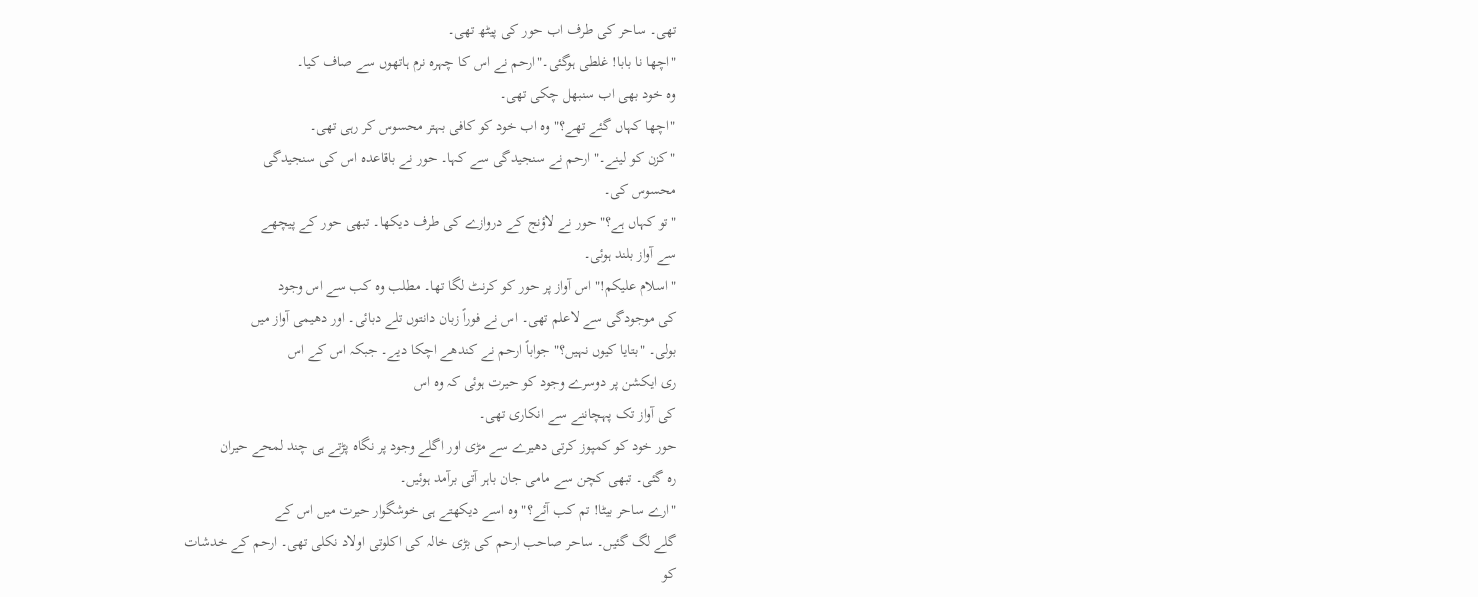تھی۔ ساحر کی طرف اب حور کی پیٹھ تھی۔
"اچھا نا بابا! غلطی ہوگئی۔"ارحم نے اس کا چہرہ نرم ہاتھوں سے صاف کیا۔
وہ خود بھی اب سنبھل چکی تھی۔
"اچھا کہاں گئے تھے؟" وہ اب خود کو کافی بہتر محسوس کر رہی تھی۔
"کزن کو لینے۔" ارحم نے سنجیدگی سے کہا۔ حور نے باقاعدہ اس کی سنجیدگی
محسوس کی۔
"تو کہاں ہے؟" حور نے لاؤنج کے دروازے کی طرف دیکھا۔ تبھی حور کے پیچھے
سے آواز بلند ہوئی۔
"اسلام علیکم!" اس آواز پر حور کو کرنٹ لگا تھا۔ مطلب وہ کب سے اس وجود
کی موجودگی سے لاعلم تھی۔ اس نے فوراً زبان دانتوں تلے دبائی۔ اور دھیمی آواز میں
بولی۔ "بتایا کیوں نہیں؟" جواباً ارحم نے کندھے اچکا دیے۔ جبکہ اس کے اس
ری ایکشن پر دوسرے وجود کو حیرت ہوئی کہ وہ اس
کی آواز تک پہچاننے سے انکاری تھی۔
حور خود کو کمپوز کرتی دھیرے سے مڑی اور اگلے وجود پر نگاہ پڑتے ہی چند لمحے حیران
رہ گئی۔ تبھی کچن سے مامی جان باہر آتی برآمد ہوئیں۔
"ارے ساحر بیٹا! تم کب آئے؟" وہ اسے دیکھتے ہی خوشگوار حیرت میں اس کے
گلے لگ گئیں۔ ساحر صاحب ارحم کی بڑی خالہ کی اکلوتی اولاد نکلی تھی۔ ارحم کے خدشات
کو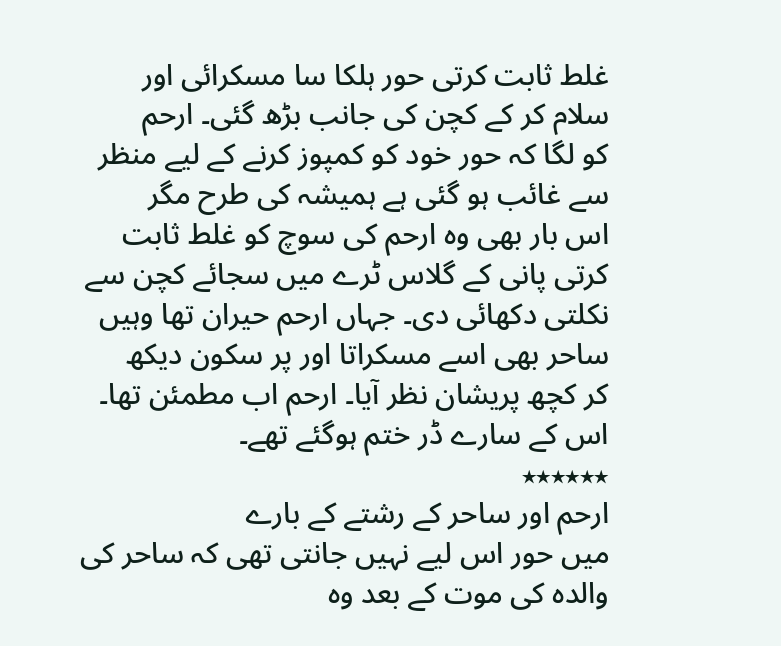غلط ثابت کرتی حور ہلکا سا مسکرائی اور سلام کر کے کچن کی جانب بڑھ گئی۔ ارحم
کو لگا کہ حور خود کو کمپوز کرنے کے لیے منظر سے غائب ہو گئی ہے ہمیشہ کی طرح مگر
اس بار بھی وہ ارحم کی سوچ کو غلط ثابت کرتی پانی کے گلاس ٹرے میں سجائے کچن سے
نکلتی دکھائی دی۔ جہاں ارحم حیران تھا وہیں ساحر بھی اسے مسکراتا اور پر سکون دیکھ
کر کچھ پریشان نظر آیا۔ ارحم اب مطمئن تھا۔ اس کے سارے ڈر ختم ہوگئے تھے۔
٭٭٭٭٭٭
ارحم اور ساحر کے رشتے کے بارے
میں حور اس لیے نہیں جانتی تھی کہ ساحر کی والدہ کی موت کے بعد وہ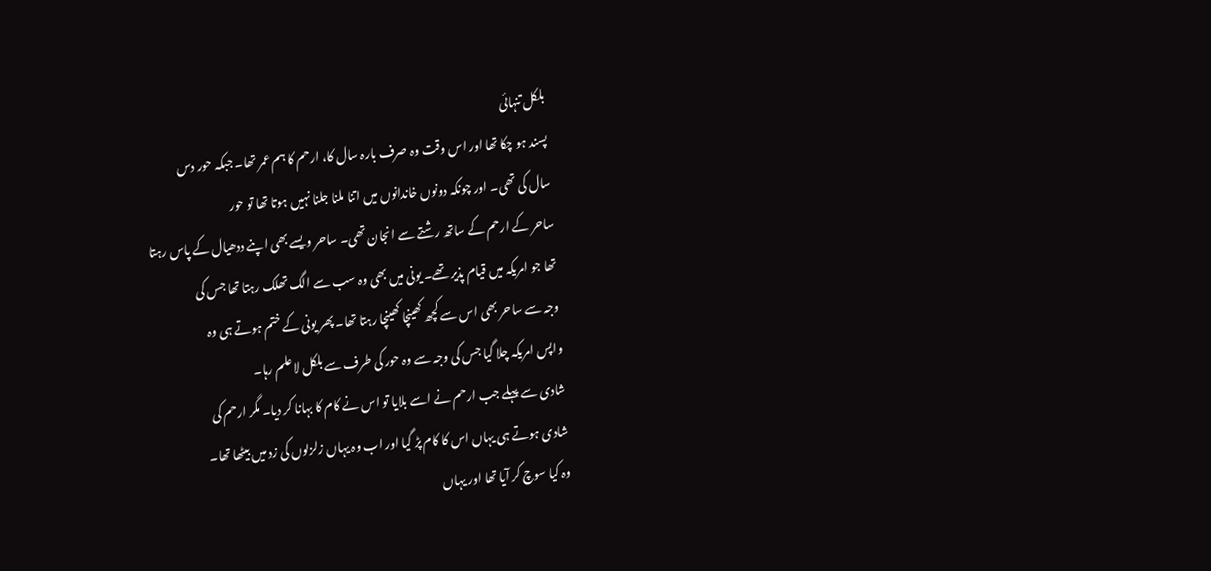بلکل تنہائی
پسند ہو چکا تھا اور اس وقت وہ صرف بارہ سال کا، ارحم کا ہم عمر تھا۔ جبکہ حور دس
سال کی تھی۔ اور چونکہ دونوں خاندانوں میں اتنا ملنا جلنا نہیں ہوتا تھا تو حور
ساحر کے ارحم کے ساتھ رشتے سے انجان تھی۔ ساحر ویسے بھی اپنے ددھیال کے پاس رہتا
تھا جو امریکہ میں قیام پذیر تھے۔ یونی میں بھی وہ سب سے الگ تھلک رہتا تھا جس کی
وجہ سے ساحر بھی اس سے کچھ کھینچا کھینچا رہتا تھا۔ پھر یونی کے ختم ہوتے ہی وہ
واپس امریکہ چلا گیا جس کی وجہ سے وہ حور کی طرف سے بلکل لاعلم رہا۔
شادی سے پہلے جب ارحم نے اسے بلایا تو اس نے کام کا بہانا کر دیا۔ مگر ارحم کی
شادی ہوتے ہی یہاں اس کا کام پڑ گیا اور اب وہ یہاں زلزلوں کی زد میں بیٹھا تھا۔
وہ کیا سوچ کر آیا تھا اور یہاں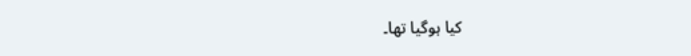کیا ہوگیا تھا۔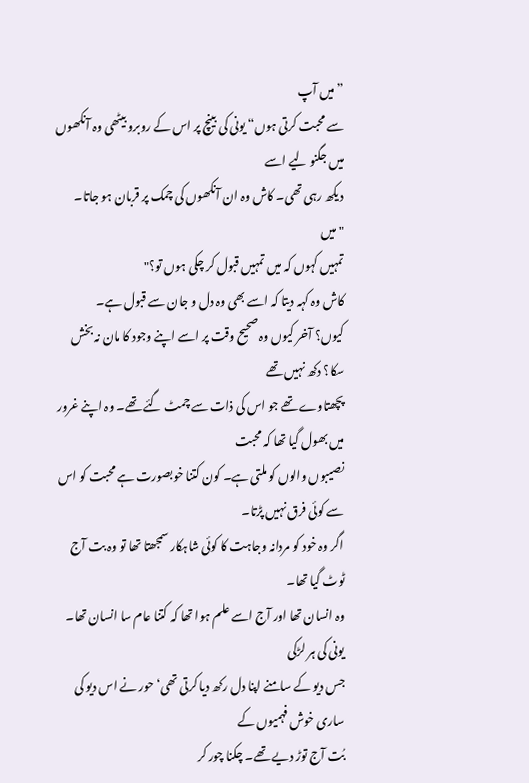”میں آپ
سے محبت کرتی ہوں“ یونی کی بینچ پر اس کے روبرو بیٹھی وہ آنکھوں میں جگنو لیے اسے
دیکھ رہی تھی۔ کاش وہ ان آنکھوں کی چمک پر قربان ہو جاتا۔
"میں
تمہیں کہوں کہ میں تمہیں قبول کر چکی ہوں تو؟"
کاش وہ کہہ دیتا کہ اسے بھی وہ دل و جان سے قبول ہے۔
کیوں؟ آخر کیوں وہ صحیح وقت پر اسے اپنے وجود کا مان نہ بخش سکا؟ دکھ نہیں تھے
پچھتاوے تھے جو اس کی ذات سے چمٹ گئے تھے۔ وہ اپنے غرور میں بھول گیا تھا کہ محبت
نصیبوں والوں کو ملتی ہے۔ کون کتنا خوبصورت ہے محبت کو اس سے کوئی فرق نہیں پڑتا۔
اگر وہ خود کو مردانہ وجاہت کا کوئی شاہکار سمجھتا تھا تو وہ بت آج ٹوٹ گیا تھا۔
وہ انسان تھا اور آج اسے علم ہوا تھا کہ کتنا عام سا انسان تھا۔ یونی کی ہر لڑکی
جس دیو کے سامنے اپنا دل رکھ دیا کرتی تھی‘ حور نے اس دیو کی ساری خوش فہمیوں کے
بُت آج توڑ دیے تھے۔ چکنا چور کر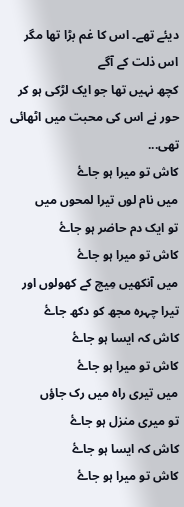دیئے تھے۔ اس کا غم بڑا تھا مگر اس ذلت کے آگے
کچھ نہیں تھا جو ایک لڑکی ہو کر حور نے اس کی محبت میں اٹھائی تھی...
کاش تو میرا ہو جاۓ
میں نام لوں تیرا لمحوں میں
تو ایک دم حاضر ہو جاۓ
کاش تو میرا ہو جاۓ
میں آنکھیں مِیچ کے کھولوں اور
تیرا چہرہ مجھ کو دکھ جاۓ
کاش کہ ایسا ہو جاۓ
کاش تو میرا ہو جاۓ
میں تیری راہ میں رک جاؤں
تو میری منزل ہو جاۓ
کاش کہ ایسا ہو جاۓ
کاش تو میرا ہو جاۓ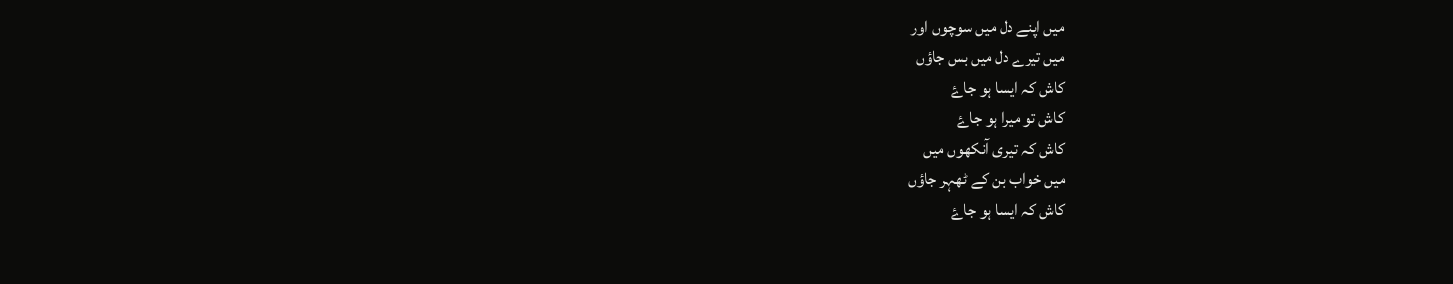میں اپنے دل میں سوچوں اور
میں تیرے دل میں بس جاؤں
کاش کہ ایسا ہو جاۓ
کاش تو میرا ہو جاۓ
کاش کہ تیری آنکھوں میں
میں خواب بن کے ٹھہر جاؤں
کاش کہ ایسا ہو جاۓ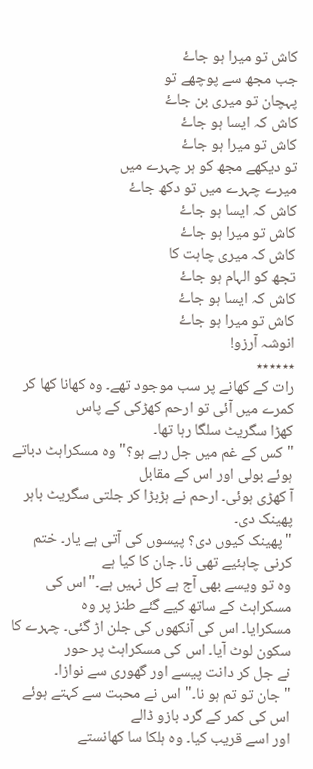کاش تو میرا ہو جاۓ
جب مجھ سے پوچھے تو
پہچان تو میری بن جاۓ
کاش کہ ایسا ہو جاۓ
کاش تو میرا ہو جاۓ
تو دیکھے مجھ کو ہر چہرے میں
میرے چہرے میں تو دکھ جاۓ
کاش کہ ایسا ہو جاۓ
کاش تو میرا ہو جاۓ
کاش کہ میری چاہت کا
تجھ کو الہام ہو جاۓ
کاش کہ ایسا ہو جاۓ
کاش تو میرا ہو جاۓ
انوشہ آرزو!
٭٭٭٭٭٭
رات کے کھانے پر سب موجود تھے۔ وہ کھانا کھا کر کمرے میں آئی تو ارحم کھڑکی کے پاس
کھڑا سگریٹ سلگا رہا تھا۔
"کس کے غم میں جل رہے ہو؟" وہ مسکراہٹ دباتے ہوئے بولی اور اس کے مقابل
آ کھڑی ہوئی۔ ارحم نے ہڑبڑا کر جلتی سگریٹ باہر پھینک دی۔
"پھینک کیوں دی؟ پیسوں کی آتی ہے یار۔ ختم کرنی چاہئیے تھی نا۔ جان کا کیا ہے
وہ تو ویسے بھی آج ہے کل نہیں ہے۔"اس کی مسکراہٹ کے ساتھ کیے گئے طنز پر وہ
مسکرایا۔ اس کی آنکھوں کی جلن اڑ گئی۔ چہرے کا سکون لوٹ آیا۔ اس کی مسکراہٹ پر حور
نے جل کر دانت پیسے اور گھوری سے نوازا۔
"جان تو تم ہو نا۔" اس نے محبت سے کہتے ہوئے اس کی کمر کے گرد بازو ڈالے
اور اسے قریب کیا۔ وہ ہلکا سا کھانستے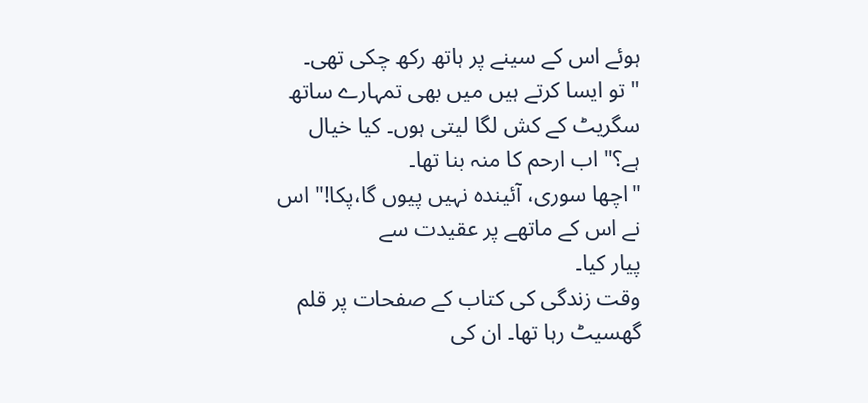ہوئے اس کے سینے پر ہاتھ رکھ چکی تھی۔
"تو ایسا کرتے ہیں میں بھی تمہارے ساتھ سگریٹ کے کش لگا لیتی ہوں۔ کیا خیال
ہے؟" اب ارحم کا منہ بنا تھا۔
"اچھا سوری، آئیندہ نہیں پیوں گا،پکا!" اس نے اس کے ماتھے پر عقیدت سے
پیار کیا۔
وقت زندگی کی کتاب کے صفحات پر قلم گھسیٹ رہا تھا۔ ان کی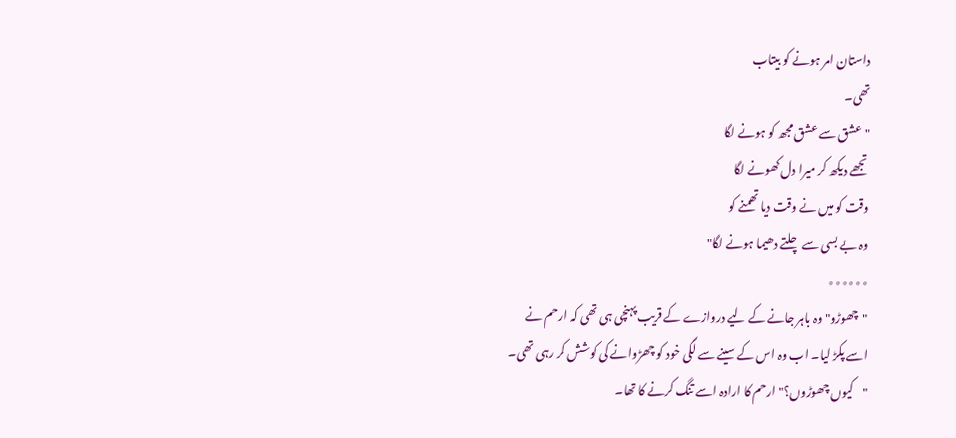داستان امر ہونے کو بیتاب
تھی۔
"عشق سے عشق مجھ کو ہونے لگا
تجھے دیکھ کر میرا دل کھونے لگا
وقت کو میں نے وقت دیا تھمنے کو
وہ بے بسی سے چلتے دھیما ہونے لگا"
٭٭٭٭٭٭
"چھوڑو" وہ باہر جانے کے لیے دروازے کے قریب پہنچی ہی تھی کہ ارحم نے
اسے پکڑ لیا۔ اب وہ اس کے سینے سے لگی خود کو چھڑوانے کی کوشش کر رہی تھی۔
"کیوں چھوڑوں؟" ارحم کا ارادہ اسے تنگ کرنے کا تھا۔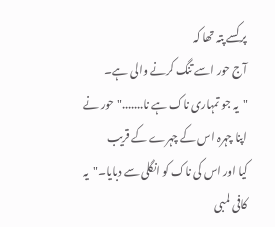پر کسے پتہ تھا کہ
آج حور اسے تنگ کرنے والی ہے۔
"یہ جو تمہاری ناک ہے نا......." حور نے اپنا چہرہ اس کے چہرے کے قریب
کیا اور اس کی ناک کو انگلی سے دبایا۔"یہ کافی لمبی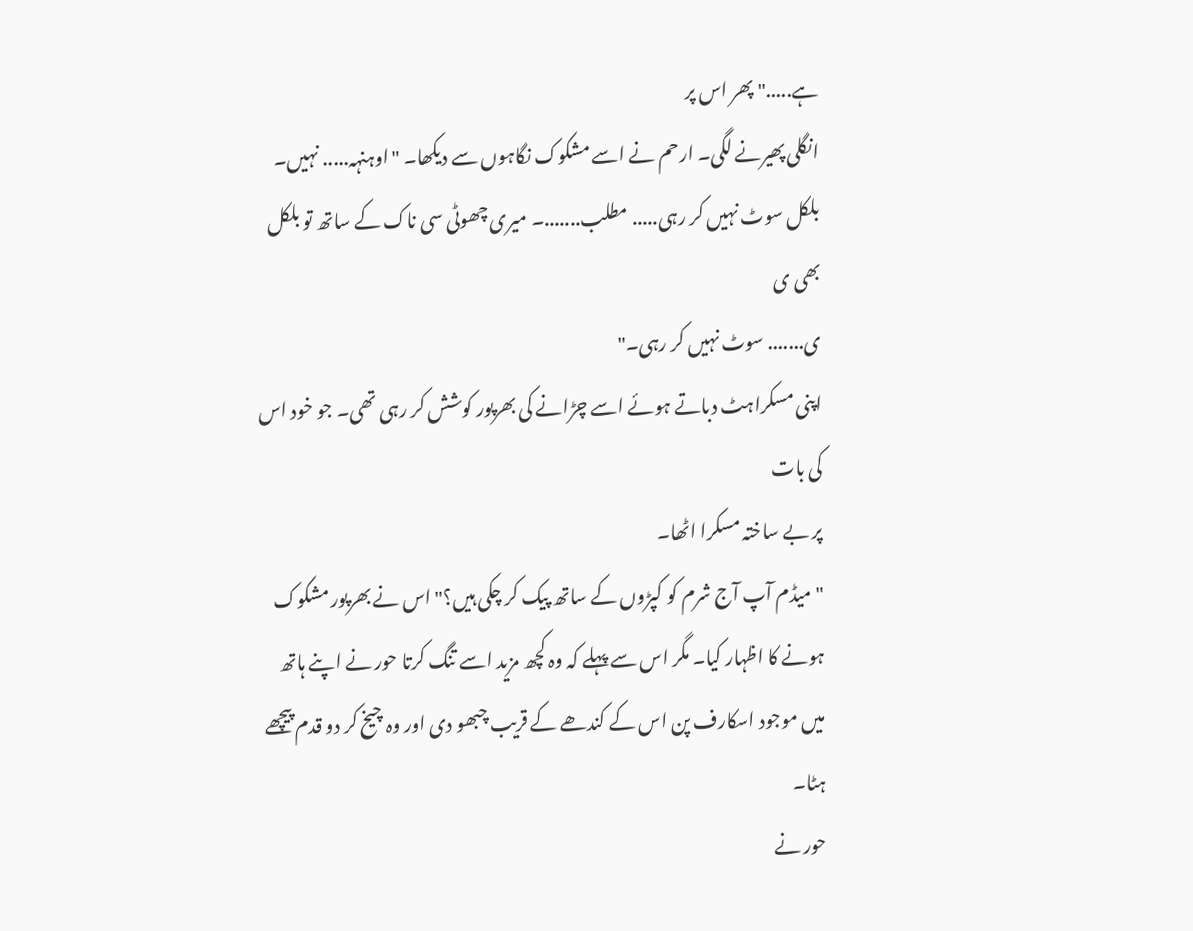ہے....." پھر اس پر
انگلی پھیرنے لگی۔ ارحم نے اسے مشکوک نگاہوں سے دیکھا۔ "اوہنہہ..... نہیں۔
بلکل سوٹ نہیں کر رہی..... مطلب.......۔ میری چھوٹی سی ناک کے ساتھ تو بلکل بھی ی
ی....... سوٹ نہیں کر رہی۔"
اپنی مسکراہٹ دباتے ہوئے اسے چڑانے کی بھرپور کوشش کر رہی تھی۔ جو خود اس کی بات
پر بے ساختہ مسکرا اٹھا۔
"میڈم آپ آج شرم کو کپڑوں کے ساتھ پیک کر چکی ہیں؟" اس نے بھرپور مشکوک
ہونے کا اظہار کیا۔ مگر اس سے پہلے کہ وہ کچھ مزید اسے تنگ کرتا حور نے اپنے ہاتھ
میں موجود اسکارف پن اس کے کندھے کے قریب چبھو دی اور وہ چیخ کر دو قدم پیچھے ہٹا۔
حور نے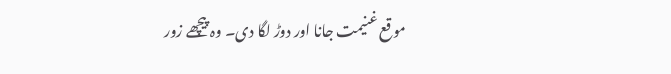موقع غنیمت جانا اور دوڑ لگا دی۔ وہ پیچھے زور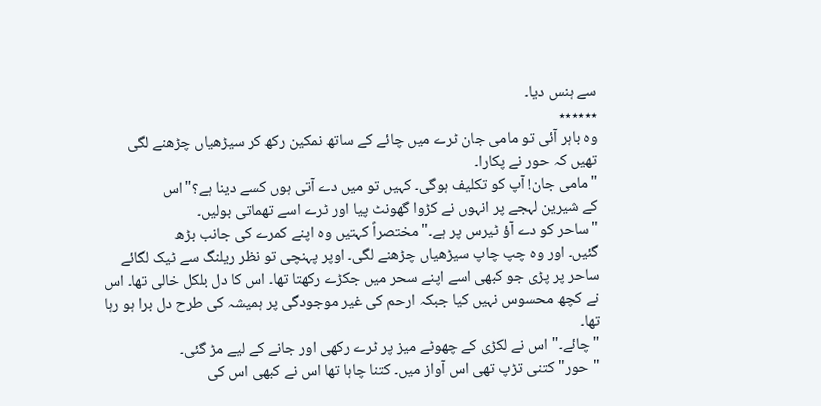سے ہنس دیا۔
٭٭٭٭٭٭
وہ باہر آئی تو مامی جان ٹرے میں چائے کے ساتھ نمکین رکھ کر سیڑھیاں چڑھنے لگی
تھیں کہ حور نے پکارا۔
"مامی جان! آپ کو تکلیف ہوگی۔ کہیں تو میں دے آتی ہوں کسے دینا ہے؟"اس
کے شیرین لہجے پر انہوں نے کڑوا گھونٹ پیا اور ٹرے اسے تھماتی بولیں۔
"ساحر کو دے آؤ ٹیرس پر ہے۔"مختصراً کہتیں وہ اپنے کمرے کی جانب بڑھ
گئیں۔ اور وہ چپ چاپ سیڑھیاں چڑھنے لگی۔ اوپر پہنچی تو نظر ریلنگ سے ٹیک لگائے
ساحر پر پڑی جو کبھی اسے اپنے سحر میں جکڑے رکھتا تھا۔ اس کا دل بلکل خالی تھا۔ اس
نے کچھ محسوس نہیں کیا جبکہ ارحم کی غیر موجودگی پر ہمیشہ کی طرح دل برا ہو رہا
تھا۔
"چائے۔" اس نے لکڑی کے چھوٹے میز پر ٹرے رکھی اور جانے کے لیے مڑ گئی۔
"حور" کتنی تڑپ تھی اس آواز میں۔ کتنا چاہا تھا اس نے کبھی اس کی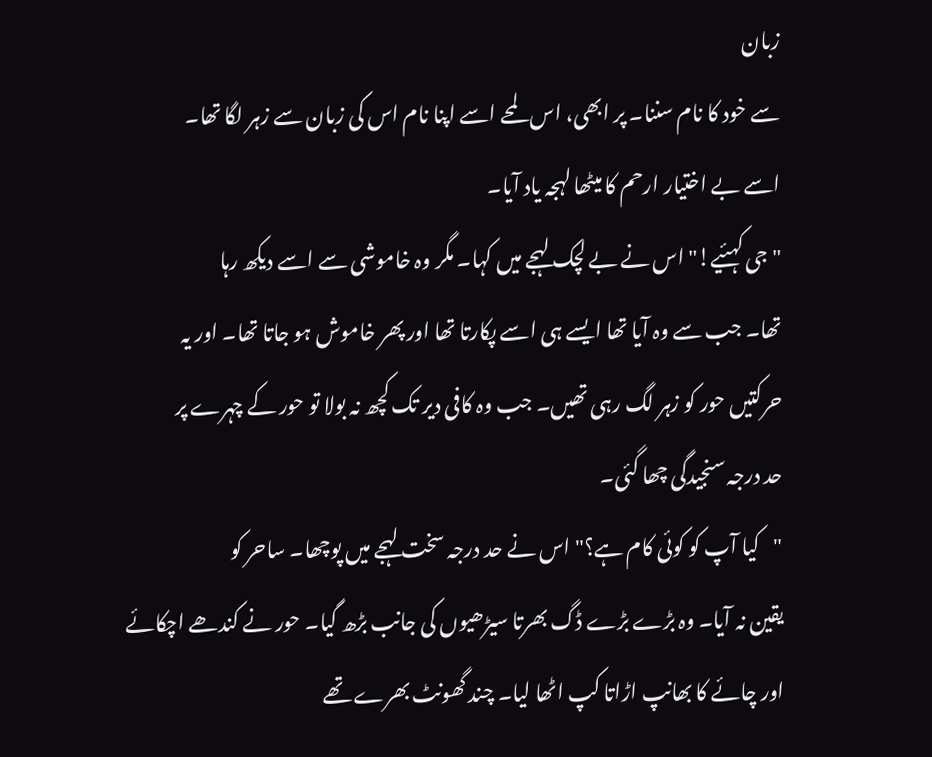زبان
سے خود کا نام سننا۔ پر ابھی، اس لمحے اسے اپنا نام اس کی زبان سے زہر لگا تھا۔
اسے بے اختیار ارحم کا میٹھا لہجہ یاد آیا۔
"جی کہئیے!" اس نے بے لچک لہجے میں کہا۔ مگر وہ خاموشی سے اسے دیکھ رہا
تھا۔ جب سے وہ آیا تھا ایسے ہی اسے پکارتا تھا اور پھر خاموش ہو جاتا تھا۔ اور یہ
حرکتیں حور کو زہر لگ رہی تھیں۔ جب وہ کافی دیر تک کچھ نہ بولا تو حور کے چہرے پر
حد درجہ سنجیدگی چھا گئی۔
"کیا آپ کو کوئی کام ہے؟" اس نے حد درجہ سخت لہجے میں پوچھا۔ ساحر کو
یقین نہ آیا۔ وہ بڑے بڑے ڈگ بھرتا سیڑھیوں کی جانب بڑھ گیا۔ حور نے کندھے اچکائے
اور چائے کا بھانپ اڑاتا کپ اٹھا لیا۔ چند گھونٹ بھرے تھے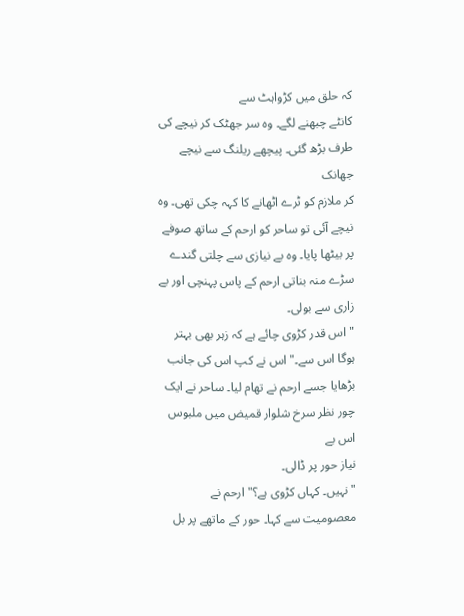کہ حلق میں کڑواہٹ سے
کانٹے چبھنے لگے۔ وہ سر جھٹک کر نیچے کی طرف بڑھ گئی۔ پیچھے ریلنگ سے نیچے جھانک
کر ملازم کو ٹرے اٹھانے کا کہہ چکی تھی۔ وہ نیچے آئی تو ساحر کو ارحم کے ساتھ صوفے
پر بیٹھا پایا۔ وہ بے نیازی سے چلتی گندے
سڑے منہ بناتی ارحم کے پاس پہنچی اور بے زاری سے بولی۔
"اس قدر کڑوی چائے ہے کہ زہر بھی بہتر ہوگا اس سے۔" اس نے کپ اس کی جانب
بڑھایا جسے ارحم نے تھام لیا۔ ساحر نے ایک چور نظر سرخ شلوار قمیض میں ملبوس اس بے
نیاز حور پر ڈالی۔
"نہیں۔ کہاں کڑوی ہے؟" ارحم نے معصومیت سے کہا۔ حور کے ماتھے پر بل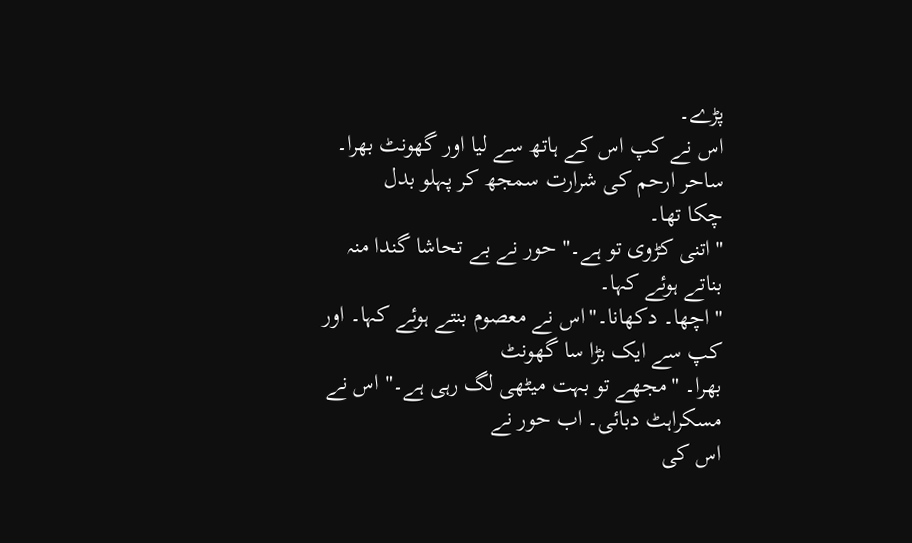پڑے۔
اس نے کپ اس کے ہاتھ سے لیا اور گھونٹ بھرا۔ ساحر ارحم کی شرارت سمجھ کر پہلو بدل
چکا تھا۔
"اتنی کڑوی تو ہے۔" حور نے بے تحاشا گندا منہ بناتے ہوئے کہا۔
"اچھا۔ دکھانا۔"اس نے معصوم بنتے ہوئے کہا۔ اور کپ سے ایک بڑا سا گھونٹ
بھرا۔ "مجھے تو بہت میٹھی لگ رہی ہے۔" اس نے مسکراہٹ دبائی۔ اب حور نے
اس کی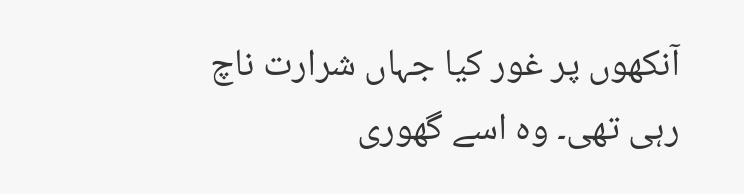آنکھوں پر غور کیا جہاں شرارت ناچ رہی تھی۔ وہ اسے گھوری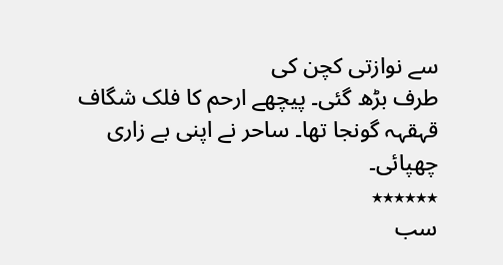سے نوازتی کچن کی
طرف بڑھ گئی۔ پیچھے ارحم کا فلک شگاف قہقہہ گونجا تھا۔ ساحر نے اپنی بے زاری
چھپائی۔
٭٭٭٭٭٭
سب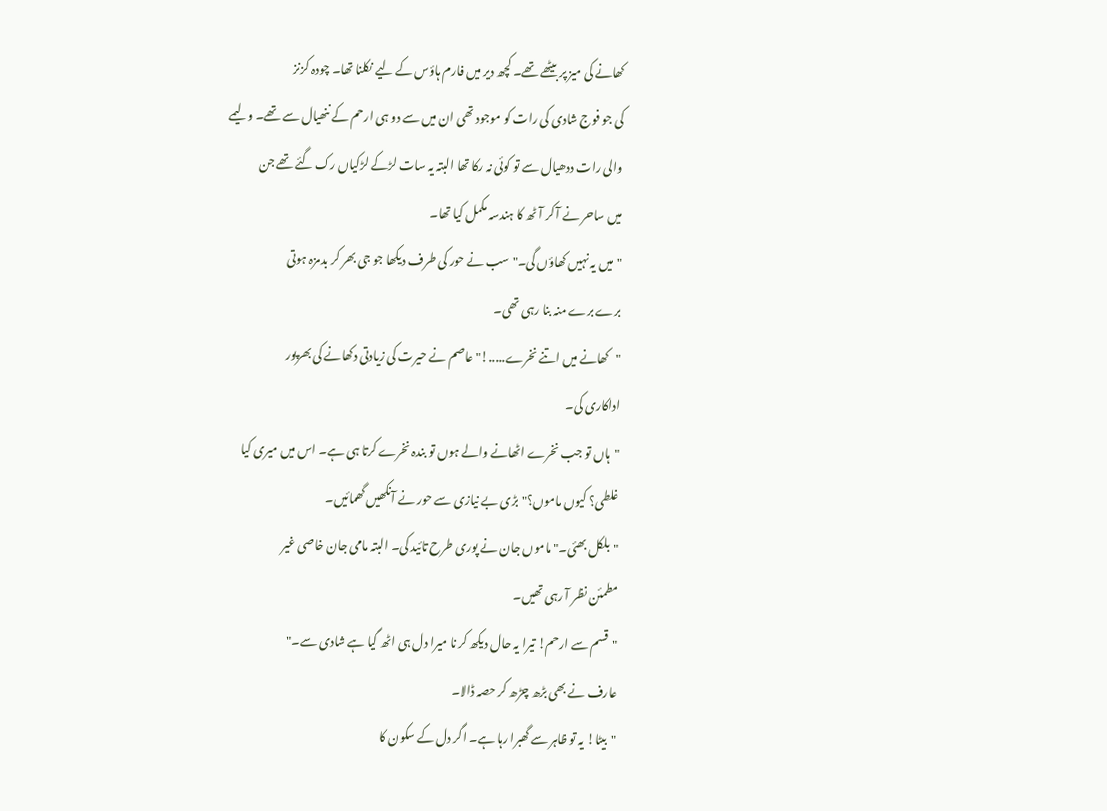کھانے کی میز پر بیٹھے تھے۔ کچھ دیر میں فارم ہاؤس کے لیے نکلنا تھا۔ چودہ کزنز
کی جو فوج شادی کی رات کو موجود تھی ان میں سے دو ہی ارحم کے ننھیال سے تھے۔ ولیمے
والی رات ددھیال سے تو کوئی نہ رکا تھا البتہ یہ سات لڑکے لڑکیاں رک گئے تھے جن
میں ساحر نے آ کر آٹھ کا ہندسہ مکمل کیا تھا۔
"میں یہ نہیں کھاؤں گی۔"سب نے حور کی طرف دیکھا جو جی بھر کر بدمزہ ہوتی
برے برے منہ بنا رہی تھی۔
"کھانے میں اتنے نخرے.....!" عاصم نے حیرت کی زیادتی دکھانے کی بھرپور
اداکاری کی۔
"ہاں تو جب نخرے اٹھانے والے ہوں تو بندہ نخرے کرتا ہی ہے۔ اس میں میری کیا
غلطی؟ کیوں ماموں؟"بڑی بے نیازی سے حور نے آنکھیں گھمائیں۔
"بلکل بھئی۔" ماموں جان نے پوری طرح تائید کی۔ البتہ مامی جان خاصی غیر
مطمئن نظر آ رہی تھیں۔
"قسم سے ارحم! تیرا یہ حال دیکھ کر نا میرا دل ہی اٹھ گیا ہے شادی سے۔"
عارف نے بھی بڑھ چڑھ کر حصہ ڈالا۔
"بیٹا! یہ تو ظاہر سے گھبرا رہا ہے۔ اگر دل کے سکون کا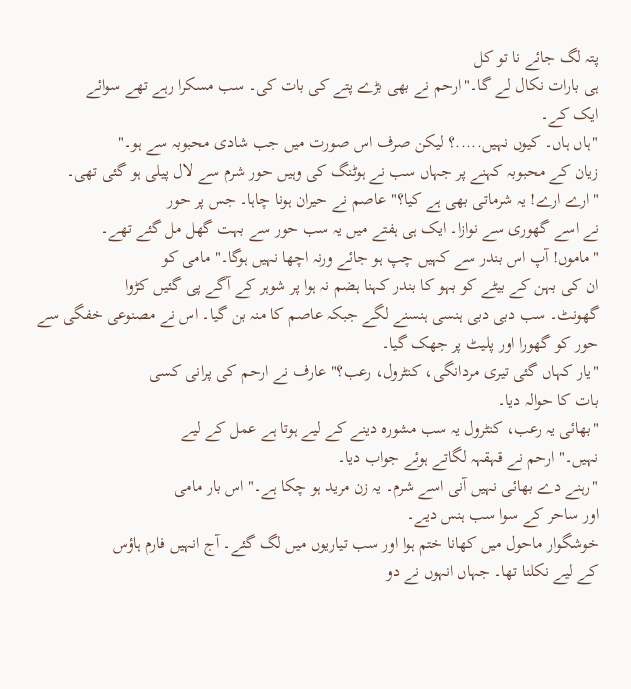پتہ لگ جائے نا تو کل
ہی بارات نکال لے گا۔"ارحم نے بھی بڑے پتے کی بات کی۔ سب مسکرا رہے تھے سوائے
ایک کے۔
"ہاں ہاں۔ کیوں نہیں.....؟ لیکن صرف اس صورت میں جب شادی محبوبہ سے ہو۔"
زیان کے محبوبہ کہنے پر جہاں سب نے ہوٹنگ کی وہیں حور شرم سے لال پیلی ہو گئی تھی۔
"ارے ارے! یہ شرماتی بھی ہے کیا؟" عاصم نے حیران ہونا چاہا۔ جس پر حور
نے اسے گھوری سے نوازا۔ ایک ہی ہفتے میں یہ سب حور سے بہت گھل مل گئے تھے۔
"ماموں! آپ اس بندر سے کہیں چپ ہو جائے ورنہ اچھا نہیں ہوگا۔" مامی کو
ان کی بہن کے بیٹے کو بہو کا بندر کہنا ہضم نہ ہوا پر شوہر کے آگے پی گئیں کڑوا
گھونٹ۔ سب دبی دبی ہنسی ہنسنے لگے جبکہ عاصم کا منہ بن گیا۔ اس نے مصنوعی خفگی سے
حور کو گھورا اور پلیٹ پر جھک گیا۔
"یار کہاں گئی تیری مردانگی، کنٹرول، رعب؟" عارف نے ارحم کی پرانی کسی
بات کا حوالہ دیا۔
"بھائی یہ رعب، کنٹرول یہ سب مشورہ دینے کے لیے ہوتا ہے عمل کے لیے
نہیں۔" ارحم نے قہقہہ لگاتے ہوئے جواب دیا۔
"رہنے دے بھائی نہیں آنی اسے شرم۔ یہ زن مرید ہو چکا ہے۔" اس بار مامی
اور ساحر کے سوا سب ہنس دیے۔
خوشگوار ماحول میں کھانا ختم ہوا اور سب تیاریوں میں لگ گئے۔ آج انہیں فارم ہاؤس
کے لیے نکلنا تھا۔ جہاں انہوں نے دو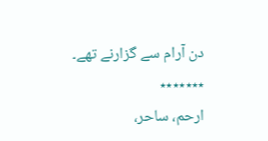دن آرام سے گزارنے تھے۔
٭٭٭٭٭٭٭
ارحم، ساحر،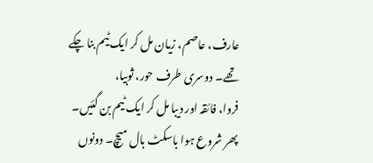عارف، عاصم، زیان مل کر ایک ٹیم بنا چکے تھے۔ دوسری طرف حور، ثوبیا،
فروا، فائقہ اور دیبا مل کر ایک ٹیم بن گئیں۔ پھر شروع ہوا باسکٹ بال میچ۔ دونوں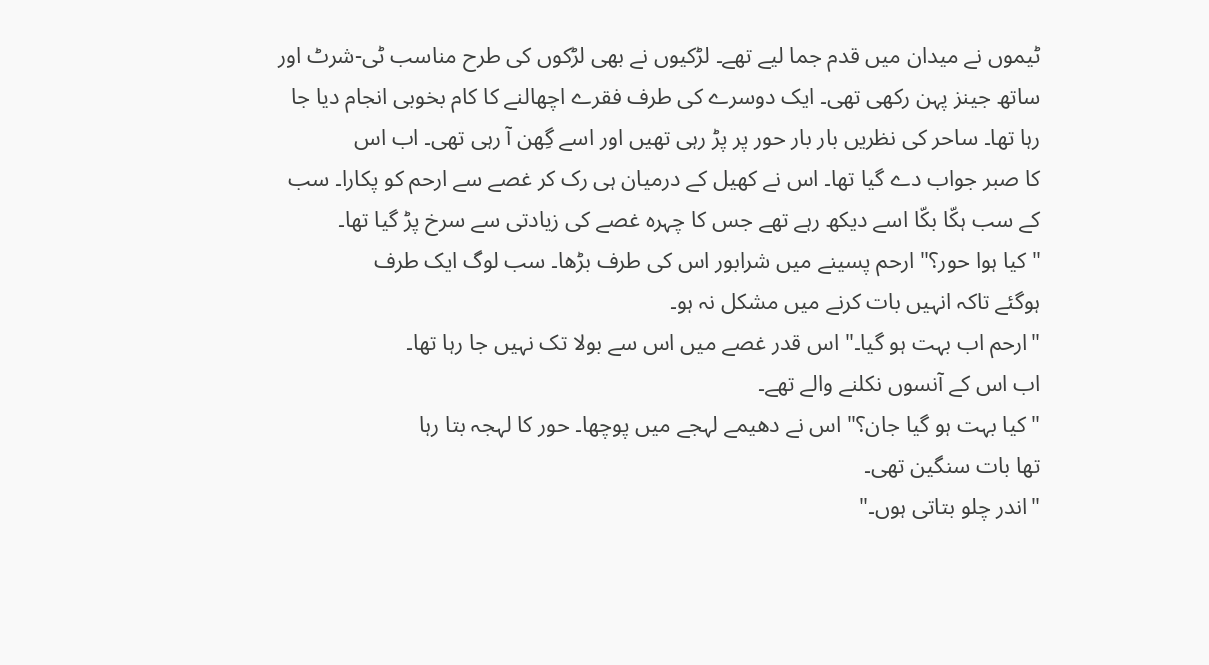ٹیموں نے میدان میں قدم جما لیے تھے۔ لڑکیوں نے بھی لڑکوں کی طرح مناسب ٹی-شرٹ اور
ساتھ جینز پہن رکھی تھی۔ ایک دوسرے کی طرف فقرے اچھالنے کا کام بخوبی انجام دیا جا
رہا تھا۔ ساحر کی نظریں بار بار حور پر پڑ رہی تھیں اور اسے گِھن آ رہی تھی۔ اب اس
کا صبر جواب دے گیا تھا۔ اس نے کھیل کے درمیان ہی رک کر غصے سے ارحم کو پکارا۔ سب
کے سب ہکّا بکّا اسے دیکھ رہے تھے جس کا چہرہ غصے کی زیادتی سے سرخ پڑ گیا تھا۔
"کیا ہوا حور؟" ارحم پسینے میں شرابور اس کی طرف بڑھا۔ سب لوگ ایک طرف
ہوگئے تاکہ انہیں بات کرنے میں مشکل نہ ہو۔
"ارحم اب بہت ہو گیا۔" اس قدر غصے میں اس سے بولا تک نہیں جا رہا تھا۔
اب اس کے آنسوں نکلنے والے تھے۔
"کیا بہت ہو گیا جان؟" اس نے دھیمے لہجے میں پوچھا۔ حور کا لہجہ بتا رہا
تھا بات سنگین تھی۔
"اندر چلو بتاتی ہوں۔"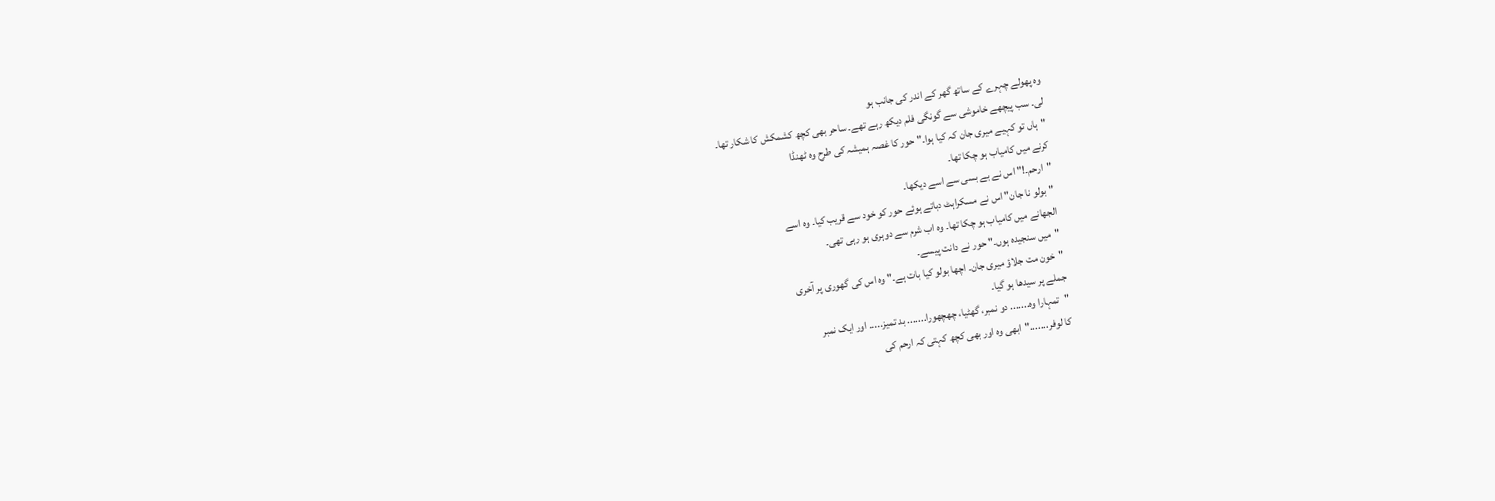وہ پھولے چہرے کے ساتھ گھر کے اندر کی جانب ہو
لی۔ سب پیچھے خاموشی سے گونگی فلم دیکھ رہے تھے۔ ساحر بھی کچھ کشمکش کا شکار تھا۔
"ہاں تو کہیے میری جان کہ کیا ہوا۔" حور کا غصہ ہمیشہ کی طرح وہ ٹھنڈا
کرنے میں کامیاب ہو چکا تھا۔
"ارحم۔!" اس نے بے بسی سے اسے دیکھا۔
"بولو نا جان" اس نے مسکراہٹ دباتے ہوئے حور کو خود سے قریب کیا۔ وہ اسے
الجھانے میں کامیاب ہو چکا تھا۔ وہ اب شرم سے دوہری ہو رہی تھی۔
"میں سنجیدہ ہوں۔" حور نے دانت پیسے۔
"خون مت جلاؤ میری جان۔ اچھا بولو کیا بات ہے۔" وہ اس کی گھوری پر آخری
جملے پر سیدھا ہو گیا۔
"تمہارا وہ....... دو نمبر، گھٹیا، چھچھورا....... بد تمیز..... اور ایک نمبر
کا لوفر......."ابھی وہ اور بھی کچھ کہتی کہ ارحم کی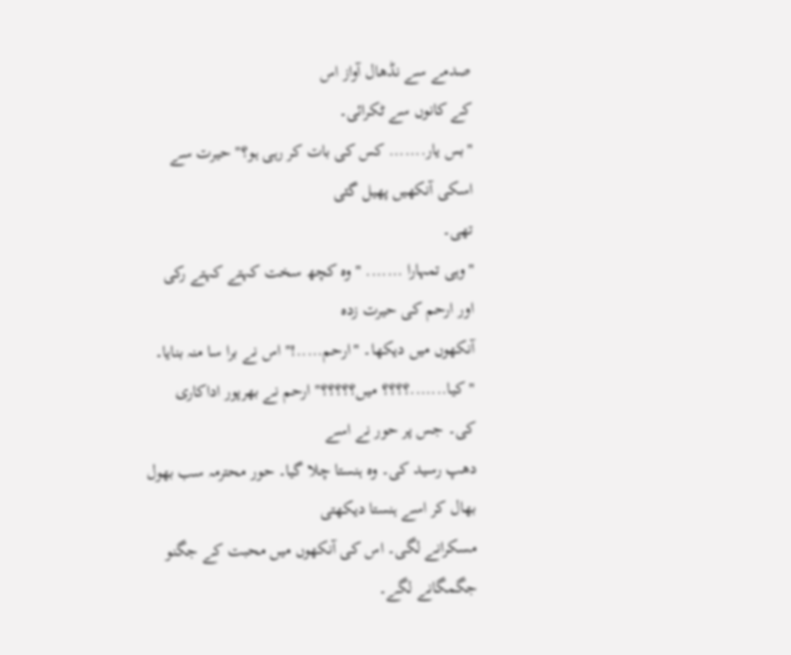صدمے سے نڈھال آواز اس
کے کانوں سے ٹکرائی۔
"بس یار....... کس کی بات کر رہی ہو؟" حیرت سے اسکی آنکھیں پھیل گئی
تھی۔
"وہی تمہارا ....... " وہ کچھ سخت کہتے کہتے رکی اور ارحم کی حیرت زدہ
آنکھوں میں دیکھا۔ "ارحم.....!" اس نے برا سا منہ بنایا۔
"کیا.......؟؟؟؟ میں؟؟؟؟؟" ارحم نے بھرپور اداکاری کی۔ جس پر حور نے اسے
دھپ رسید کی۔ وہ ہنستا چلا گیا۔ حور محترمہ سب بھول بھال کر اسے ہنستا دیکھتی
مسکرانے لگی۔ اس کی آنکھوں میں محبت کے جگنو جگمگانے لگے۔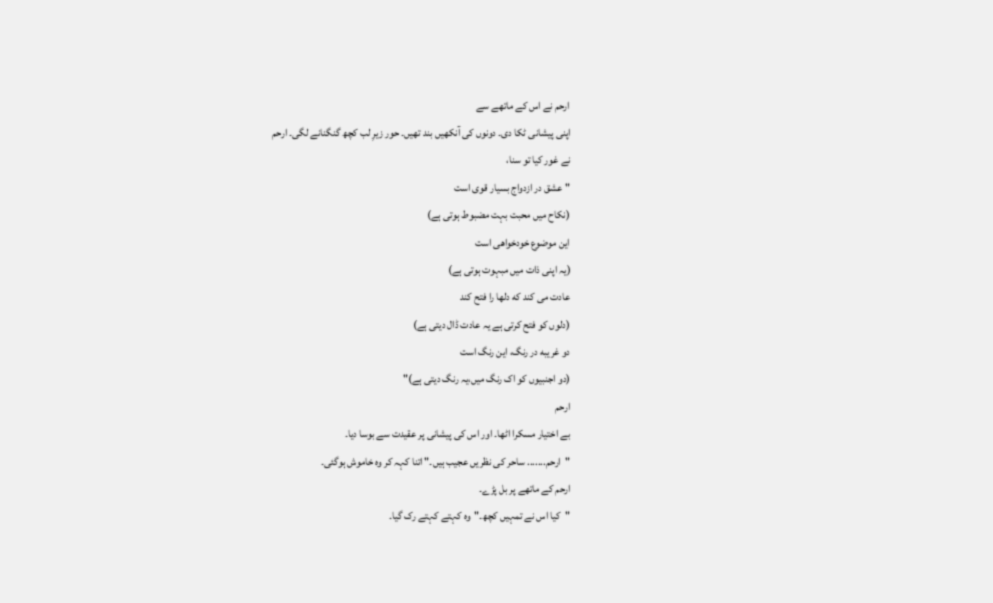ارحم نے اس کے ماتھے سے
اپنی پیشانی ٹکا دی۔ دونوں کی آنکھیں بند تھیں۔ حور زیرِ لب کچھ گنگنانے لگی۔ ارحم
نے غور کیا تو سنا،
"عشق در ازدواج بسیار قوی است
(نکاح میں محبت بہت مضبوط ہوتی ہے)
این موضوع خودخواهی است
(یہ اپنی ذات میں مبہوت ہوتی ہے)
عادت می کند که دلها را فتح کند
(دلوں کو فتح کرتی ہے یہ عادت ڈال دیتی ہے)
دو غریبه در رنگ، این رنگ است
(دو اجنبیوں کو اک رنگ میں،یہ رنگ دیتی ہے)"
ارحم
بے اختیار مسکرا اٹھا۔ اور اس کی پیشانی پر عقیدت سے بوسا دیا۔
"ارحم....... ساحر کی نظریں عجیب ہیں۔" اتنا کہہ کر وہ خاموش ہوگئی۔
ارحم کے ماتھے پر بل پڑے۔
"کیا اس نے تمہیں کچھ۔"وہ کہتے کہتے رک گیا۔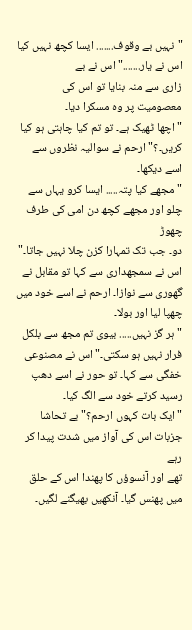"نہیں بے وقوف....... ایسا کچھ نہیں کیا اس نے یار......." اس نے بے
زاری سے منہ بنایا تو اس کی معصومیت پر وہ مسکرا دیا۔
"اچھا ٹھیک ہے۔ تو تم کیا چاہتی ہو کیا کریں۔؟" ارحم نے سوالیہ نظروں سے
اسے دیکھا۔
"مجھے کیا پتہ..... ایسا کرو یہاں سے چلو اور مجھے کچھ دن امی کی طرف چھوڑ
دو۔ جب تک تمہارا کزن چلا نہیں جاتا۔" اس نے سمجھداری سے کہا تو مقابل نے
گھوری سے نوازا۔ ارحم نے اسے خود میں چھپا لیا اور بولا۔
"ہر گز نہیں..... بیوی تم مجھ سے بلکل فرار نہیں ہو سکتی۔"اس نے مصنوعی
خفگی سے کہا۔ تو حور نے اسے دھپ رسید کرتے خود سے الگ کیا۔
"ایک بات کہوں ارحم؟" بے تحاشا جزبات اس کی آواز میں شدت پیدا کر رہے
تھے اور آنسوؤں کا پھندا اس کے حلق میں پھنس گیا۔ آنکھیں بھیگنے لگیں۔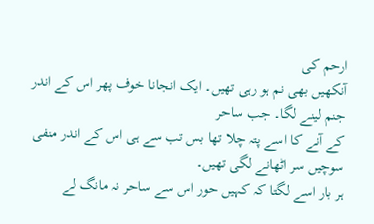ارحم کی
آنکھیں بھی نم ہو رہی تھیں۔ ایک انجانا خوف پھر اس کے اندر جنم لینے لگا۔ جب ساحر
کے آنے کا اسے پتہ چلا تھا بس تب سے ہی اس کے اندر منفی سوچیں سر اٹھانے لگی تھیں۔
ہر بار اسے لگتا کہ کہیں حور اس سے ساحر نہ مانگ لے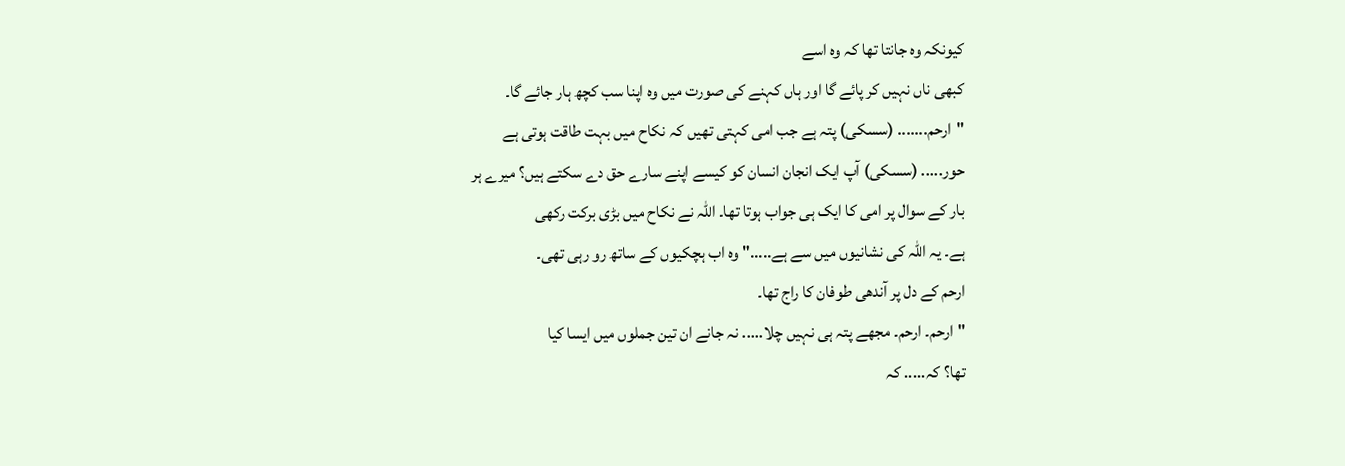کیونکہ وہ جانتا تھا کہ وہ اسے
کبھی ناں نہیں کر پائے گا اور ہاں کہنے کی صورت میں وہ اپنا سب کچھ ہار جائے گا۔
"ارحم....... (سسکی) پتہ ہے جب امی کہتی تھیں کہ نکاح میں بہت طاقت ہوتی ہے
حور..... (سسکی) آپ ایک انجان انسان کو کیسے اپنے سارے حق دے سکتے ہیں؟ میرے ہر
بار کے سوال پر امی کا ایک ہی جواب ہوتا تھا۔ اللّٰہ نے نکاح میں بڑی برکت رکھی
ہے۔ یہ اللّٰہ کی نشانیوں میں سے ہے....." وہ اب ہچکیوں کے ساتھ رو رہی تھی۔
ارحم کے دل پر آندھی طوفان کا راج تھا۔
"ارحم۔ ارحم۔ مجھے پتہ ہی نہیں چلا..... نہ جانے ان تین جملوں میں ایسا کیا
تھا؟ کہ..... کہ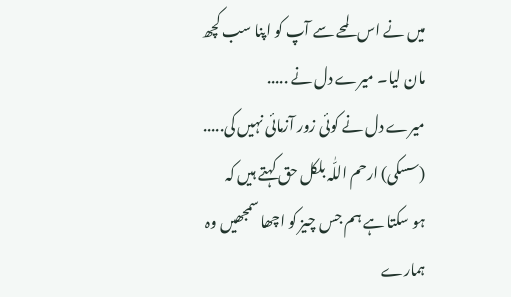میں نے اس لمحے سے آپ کو اپنا سب کچھ مان لیا۔ میرے دل نے .....
میرے دل نے کوئی زور آزمائی نہیں کی..... (سسکی) ارحم اللّٰہ بلکل حق کہتے ہیں کہ
ہو سکتا ہے ہم جس چیز کو اچھا سمجھیں وہ ہمارے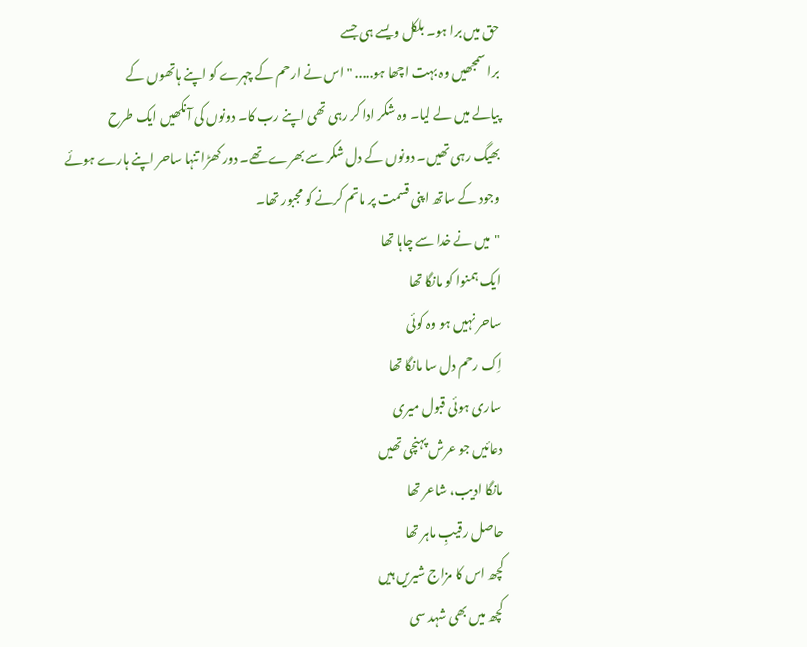حق میں برا ہو۔ بلکل ویسے ہی جسے
برا سمجھیں وہ بہت اچھا ہو..... " اس نے ارحم کے چہرے کو اپنے ہاتھوں کے
پیالے میں لے لیا۔ وہ شکر ادا کر رہی تھی اپنے رب کا۔ دونوں کی آنکھیں ایک طرح
بھیگ رہی تھیں۔ دونوں کے دل شکر سے بھرے تھے۔ دور کھڑا تنہا ساحر اپنے ہارے ہوئے
وجود کے ساتھ اپنی قسمت پر ماتم کرنے کو مجبور تھا۔
"میں نے خدا سے چاہا تھا
ایک ہمنوا کو مانگا تھا
ساحر نہیں ہو وہ کوئی
اِک رحم دل سا مانگا تھا
ساری ہوئی قبول میری
دعائیں جو عرش پہنچی تھیں
مانگا ادیب، شاعر تھا
حاصل رقیبِ ماہر تھا
کچھ اس کا مزاج شیریں ہیں
کچھ میں بھی شہد سی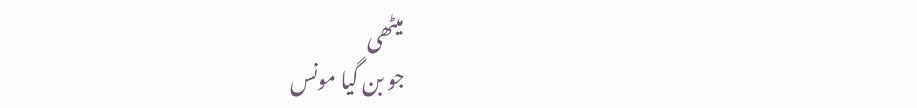میٹھی
جو بن گیا مونس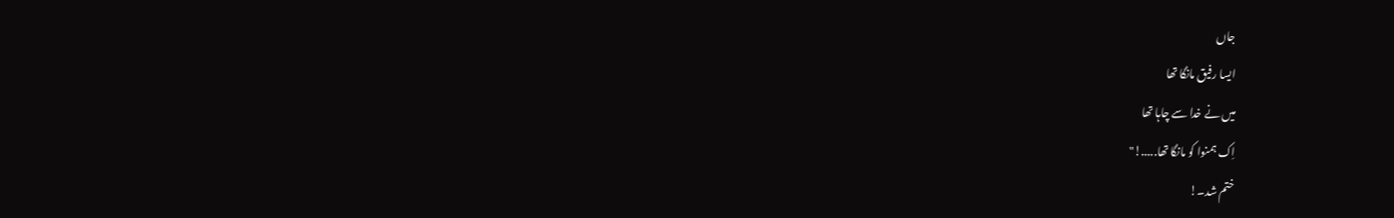جاں
ایسا رفیق مانگا تھا
میں نے خدا سے چاہا تھا
اِک ہمنوا کو مانگا تھا.....!"
ختم شد۔!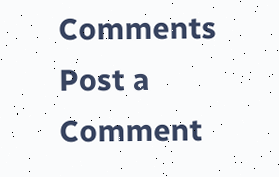Comments
Post a Comment